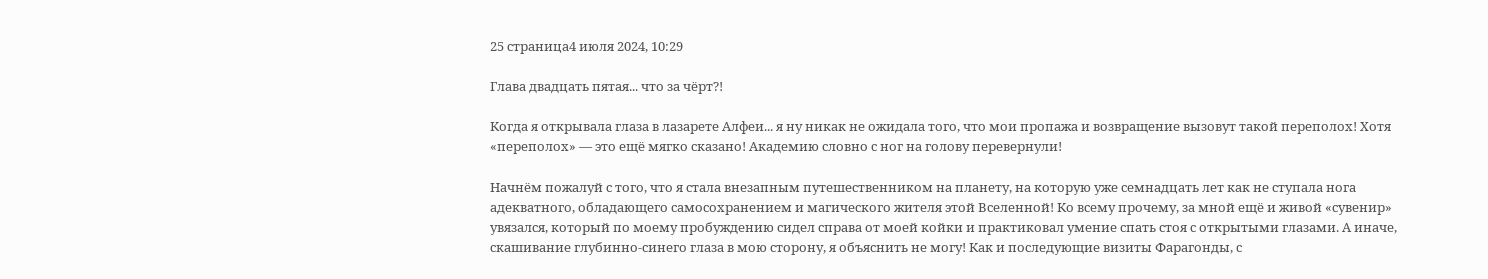25 страница4 июля 2024, 10:29

Глава двадцать пятая... что за чёрт?!

Когда я открывала глаза в лазарете Алфеи... я ну никак не ожидала того, что мои пропажа и возвращение вызовут такой переполох! Хотя «переполох» — это ещё мягко сказано! Академию словно с ног на голову перевернули!

Начнём пожалуй с того, что я стала внезапным путешественником на планету, на которую уже семнадцать лет как не ступала нога адекватного, обладающего самосохранением и магического жителя этой Вселенной! Ко всему прочему, за мной ещё и живой «сувенир» увязался, который по моему пробуждению сидел справа от моей койки и практиковал умение спать стоя с открытыми глазами. А иначе, скашивание глубинно-синего глаза в мою сторону, я объяснить не могу! Как и последующие визиты Фарагонды, с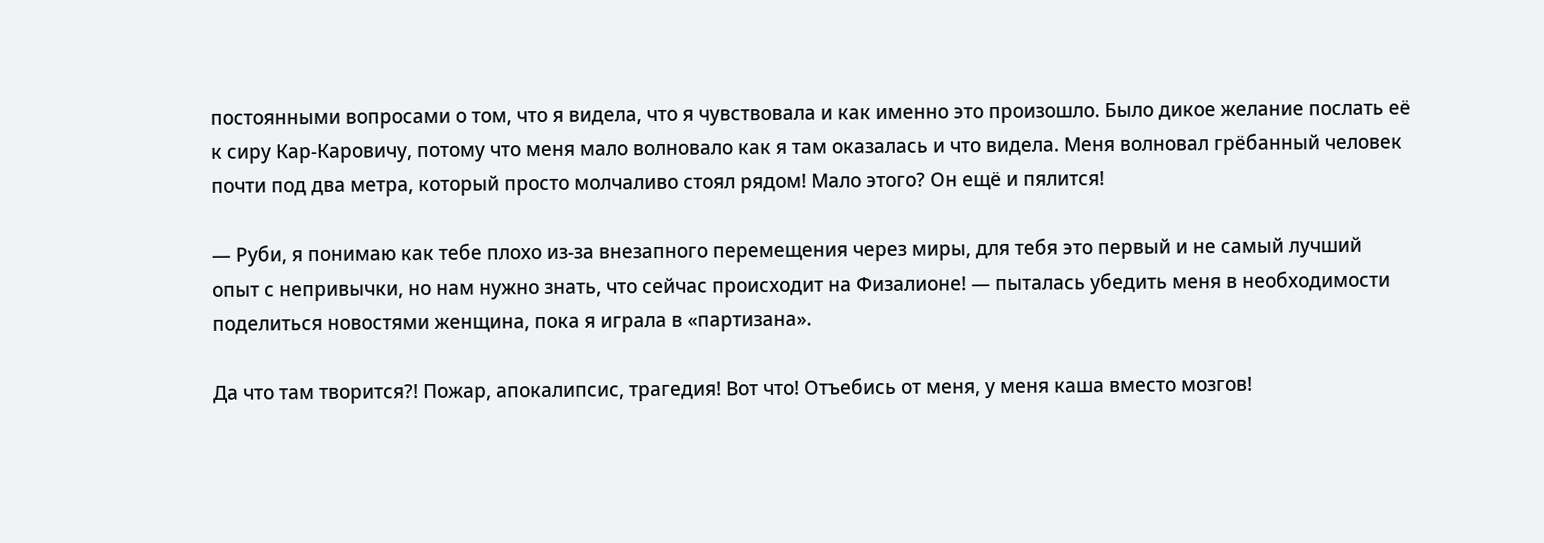постоянными вопросами о том, что я видела, что я чувствовала и как именно это произошло. Было дикое желание послать её к сиру Кар-Каровичу, потому что меня мало волновало как я там оказалась и что видела. Меня волновал грёбанный человек почти под два метра, который просто молчаливо стоял рядом! Мало этого? Он ещё и пялится!

— Руби, я понимаю как тебе плохо из-за внезапного перемещения через миры, для тебя это первый и не самый лучший опыт с непривычки, но нам нужно знать, что сейчас происходит на Физалионе! — пыталась убедить меня в необходимости поделиться новостями женщина, пока я играла в «партизана».

Да что там творится?! Пожар, апокалипсис, трагедия! Вот что! Отъебись от меня, у меня каша вместо мозгов!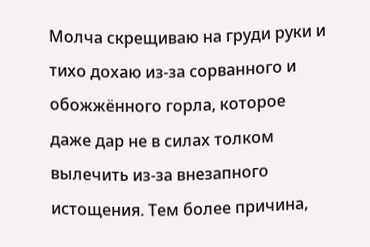Молча скрещиваю на груди руки и тихо дохаю из-за сорванного и обожжённого горла, которое даже дар не в силах толком вылечить из-за внезапного истощения. Тем более причина,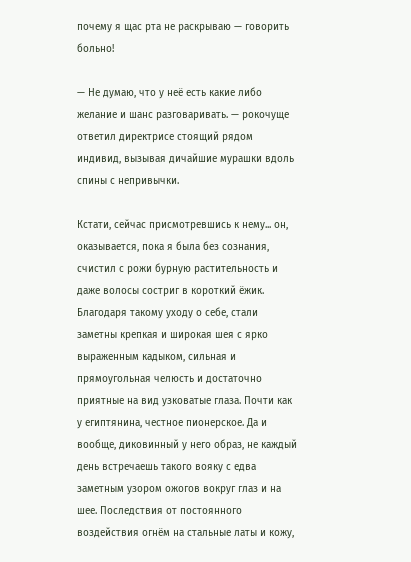почему я щас рта не раскрываю — говорить больно!

— Не думаю, что у неё есть какие либо желание и шанс разговаривать. — рокочуще ответил директрисе стоящий рядом индивид, вызывая дичайшие мурашки вдоль спины с непривычки.

Кстати, сейчас присмотревшись к нему... он, оказывается, пока я была без сознания, счистил с рожи бурную растительность и даже волосы состриг в короткий ёжик. Благодаря такому уходу о себе, стали заметны крепкая и широкая шея с ярко выраженным кадыком, сильная и прямоугольная челюсть и достаточно приятные на вид узковатые глаза. Почти как у египтянина, честное пионерское. Да и вообще, диковинный у него образ, не каждый день встречаешь такого вояку с едва заметным узором ожогов вокруг глаз и на шее. Последствия от постоянного воздействия огнём на стальные латы и кожу,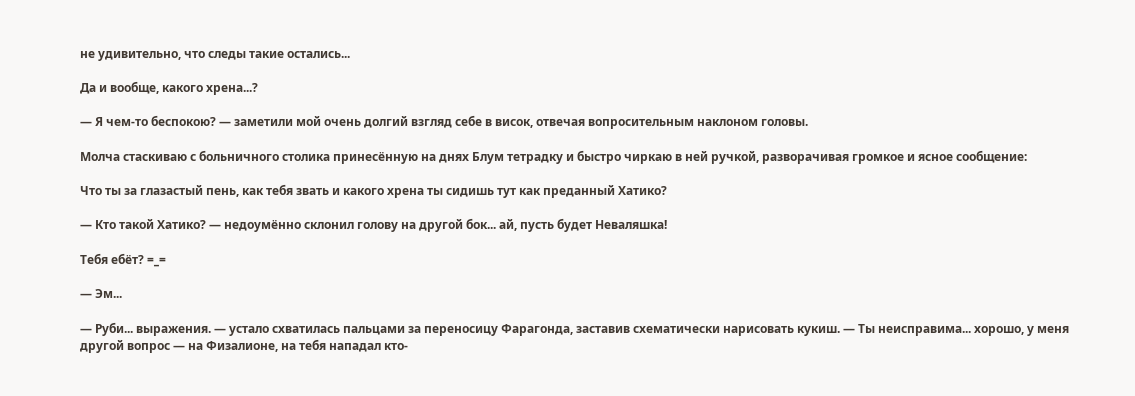не удивительно, что следы такие остались...

Да и вообще, какого хрена...?

— Я чем-то беспокою? — заметили мой очень долгий взгляд себе в висок, отвечая вопросительным наклоном головы.

Молча стаскиваю с больничного столика принесённую на днях Блум тетрадку и быстро чиркаю в ней ручкой, разворачивая громкое и ясное сообщение:

Что ты за глазастый пень, как тебя звать и какого хрена ты сидишь тут как преданный Хатико?

— Кто такой Хатико? — недоумённо склонил голову на другой бок... ай, пусть будет Неваляшка!

Тебя ебёт? =_=

— Эм...

— Руби... выражения. — устало схватилась пальцами за переносицу Фарагонда, заставив схематически нарисовать кукиш. — Ты неисправима... хорошо, у меня другой вопрос — на Физалионе, на тебя нападал кто-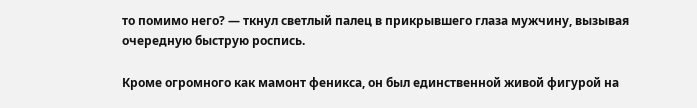то помимо него? — ткнул светлый палец в прикрывшего глаза мужчину, вызывая очередную быструю роспись.

Кроме огромного как мамонт феникса, он был единственной живой фигурой на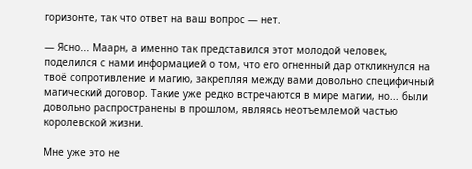горизонте, так что ответ на ваш вопрос — нет.

— Ясно... Маарн, а именно так представился этот молодой человек, поделился с нами информацией о том, что его огненный дар откликнулся на твоё сопротивление и магию, закрепляя между вами довольно специфичный магический договор. Такие уже редко встречаются в мире магии, но... были довольно распространены в прошлом, являясь неотъемлемой частью королевской жизни.

Мне уже это не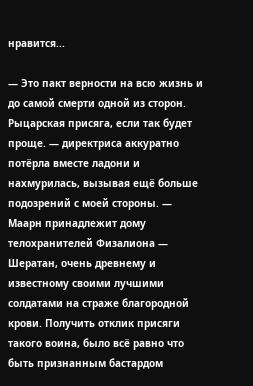нравится...

— Это пакт верности на всю жизнь и до самой смерти одной из сторон. Рыцарская присяга, если так будет проще. — директриса аккуратно потёрла вместе ладони и нахмурилась, вызывая ещё больше подозрений с моей стороны. — Маарн принадлежит дому телохранителей Физалиона — Шератан, очень древнему и известному своими лучшими солдатами на страже благородной крови. Получить отклик присяги такого воина, было всё равно что быть признанным бастардом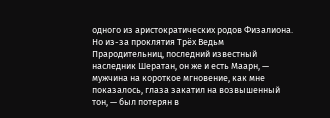одного из аристократических родов Физалиона. Но из-за проклятия Трёх Ведьм Прародительниц, последний известный наследник Шератан, он же и есть Маарн, — мужчина на короткое мгновение, как мне показалось, глаза закатил на возвышенный тон, — был потерян в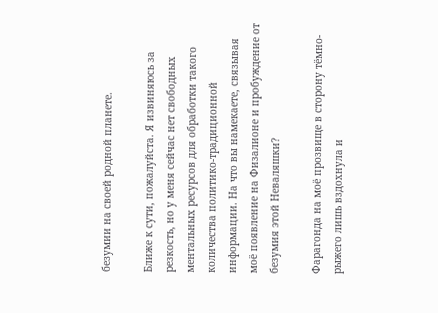безумии на своей родной планете.

Ближе к сути, пожалуйста. Я извиняюсь за резкость, но у меня сейчас нет свободных ментальных ресурсов для обработки такого количества политико-традиционной информации. На что вы намекаете, связывая моё появление на Физалионе и пробуждение от безумия этой Неваляшки?

Фарагонда на моё прозвище в сторону тёмно-рыжего лишь вздохнула и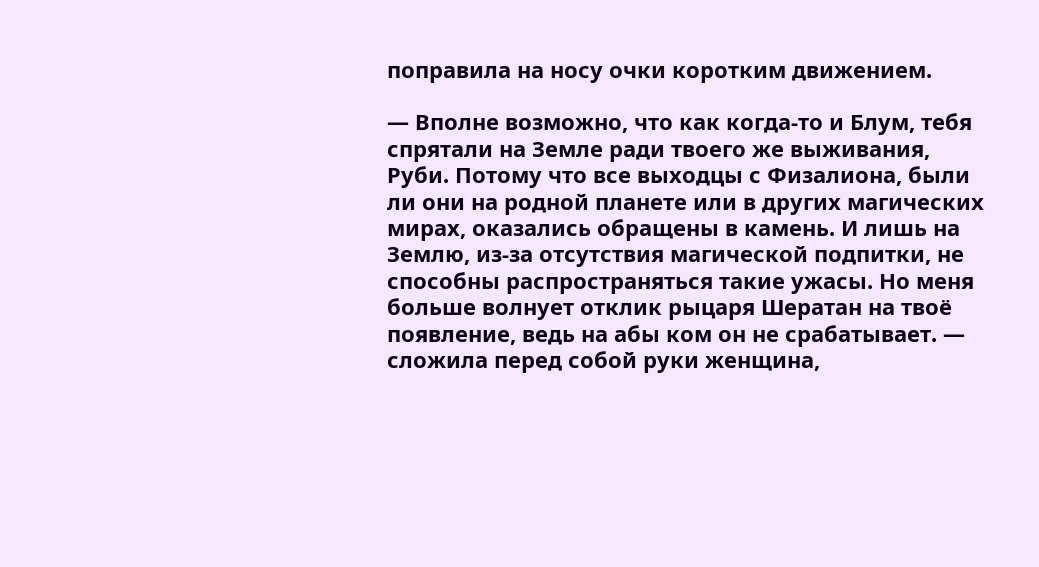поправила на носу очки коротким движением.

— Вполне возможно, что как когда-то и Блум, тебя спрятали на Земле ради твоего же выживания, Руби. Потому что все выходцы с Физалиона, были ли они на родной планете или в других магических мирах, оказались обращены в камень. И лишь на Землю, из-за отсутствия магической подпитки, не способны распространяться такие ужасы. Но меня больше волнует отклик рыцаря Шератан на твоё появление, ведь на абы ком он не срабатывает. — сложила перед собой руки женщина,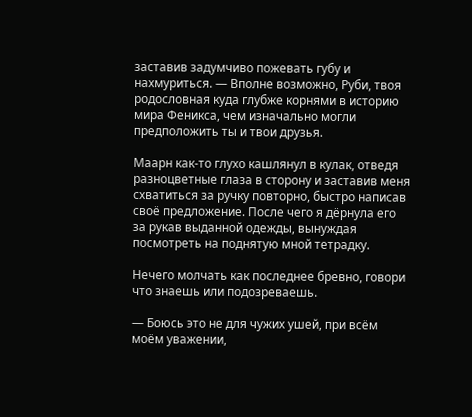заставив задумчиво пожевать губу и нахмуриться. — Вполне возможно, Руби, твоя родословная куда глубже корнями в историю мира Феникса, чем изначально могли предположить ты и твои друзья.

Маарн как-то глухо кашлянул в кулак, отведя разноцветные глаза в сторону и заставив меня схватиться за ручку повторно, быстро написав своё предложение. После чего я дёрнула его за рукав выданной одежды, вынуждая посмотреть на поднятую мной тетрадку.

Нечего молчать как последнее бревно, говори что знаешь или подозреваешь.

— Боюсь это не для чужих ушей, при всём моём уважении,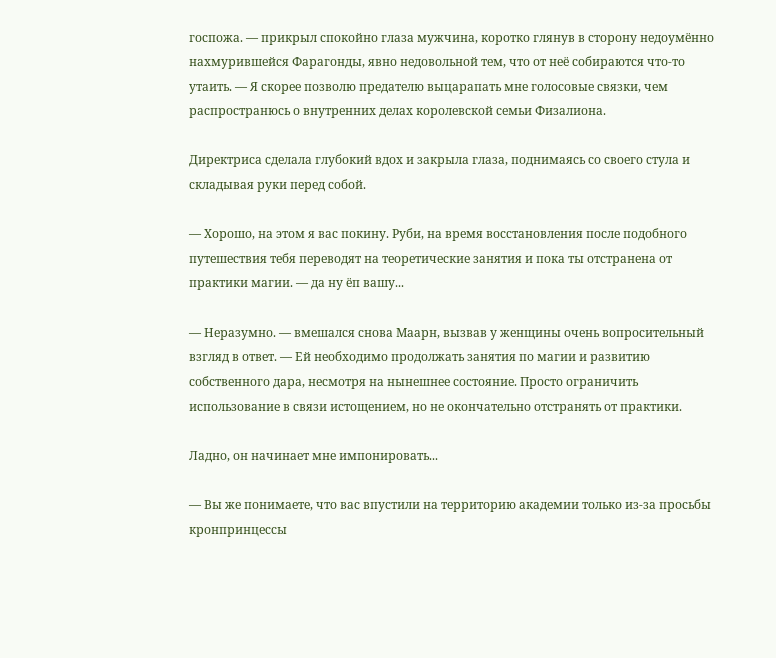госпожа. — прикрыл спокойно глаза мужчина, коротко глянув в сторону недоумённо нахмурившейся Фарагонды, явно недовольной тем, что от неё собираются что-то утаить. — Я скорее позволю предателю выцарапать мне голосовые связки, чем распространюсь о внутренних делах королевской семьи Физалиона.

Директриса сделала глубокий вдох и закрыла глаза, поднимаясь со своего стула и складывая руки перед собой.

— Хорошо, на этом я вас покину. Руби, на время восстановления после подобного путешествия тебя переводят на теоретические занятия и пока ты отстранена от практики магии. — да ну ёп вашу...

— Неразумно. — вмешался снова Маарн, вызвав у женщины очень вопросительный взгляд в ответ. — Ей необходимо продолжать занятия по магии и развитию собственного дара, несмотря на нынешнее состояние. Просто ограничить использование в связи истощением, но не окончательно отстранять от практики.

Ладно, он начинает мне импонировать...

— Вы же понимаете, что вас впустили на территорию академии только из-за просьбы кронпринцессы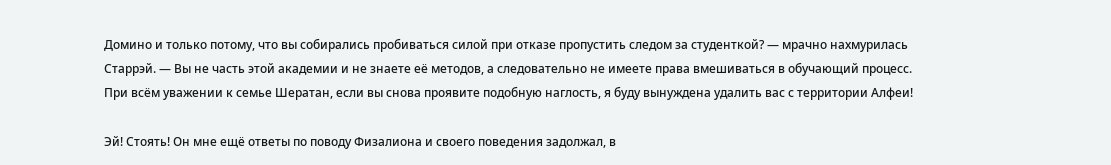Домино и только потому, что вы собирались пробиваться силой при отказе пропустить следом за студенткой? — мрачно нахмурилась Старрэй. — Вы не часть этой академии и не знаете её методов, а следовательно не имеете права вмешиваться в обучающий процесс. При всём уважении к семье Шератан, если вы снова проявите подобную наглость, я буду вынуждена удалить вас с территории Алфеи!

Эй! Стоять! Он мне ещё ответы по поводу Физалиона и своего поведения задолжал, в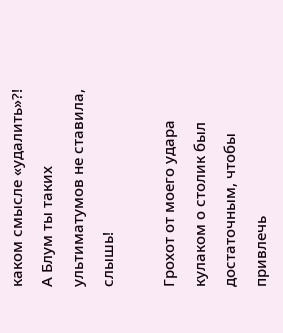каком смысле «удалить»?! А Блум ты таких ультиматумов не ставила, слышь!

Грохот от моего удара кулаком о столик был достаточным, чтобы привлечь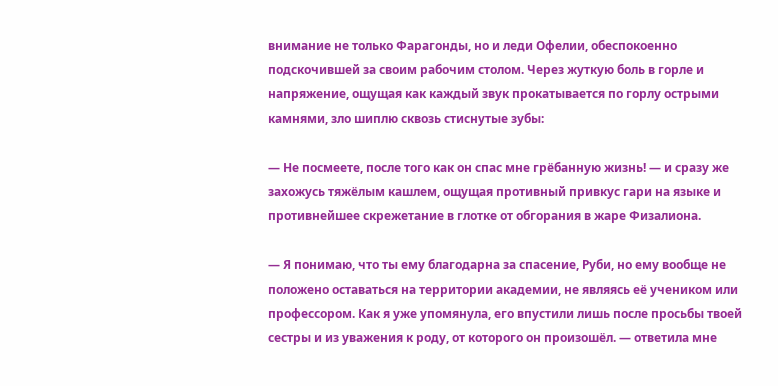внимание не только Фарагонды, но и леди Офелии, обеспокоенно подскочившей за своим рабочим столом. Через жуткую боль в горле и напряжение, ощущая как каждый звук прокатывается по горлу острыми камнями, зло шиплю сквозь стиснутые зубы:

— Не посмеете, после того как он спас мне грёбанную жизнь! — и сразу же захожусь тяжёлым кашлем, ощущая противный привкус гари на языке и противнейшее скрежетание в глотке от обгорания в жаре Физалиона.

— Я понимаю, что ты ему благодарна за спасение, Руби, но ему вообще не положено оставаться на территории академии, не являясь её учеником или профессором. Как я уже упомянула, его впустили лишь после просьбы твоей сестры и из уважения к роду, от которого он произошёл. — ответила мне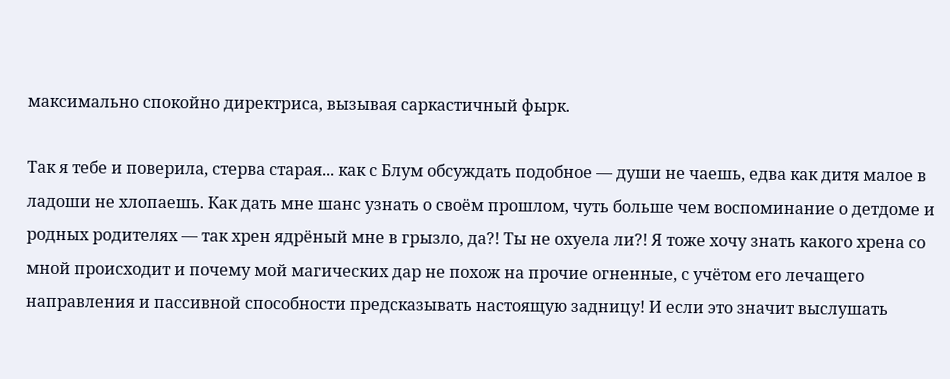максимально спокойно директриса, вызывая саркастичный фырк.

Так я тебе и поверила, стерва старая... как с Блум обсуждать подобное — души не чаешь, едва как дитя малое в ладоши не хлопаешь. Как дать мне шанс узнать о своём прошлом, чуть больше чем воспоминание о детдоме и родных родителях — так хрен ядрёный мне в грызло, да?! Ты не охуела ли?! Я тоже хочу знать какого хрена со мной происходит и почему мой магических дар не похож на прочие огненные, с учётом его лечащего направления и пассивной способности предсказывать настоящую задницу! И если это значит выслушать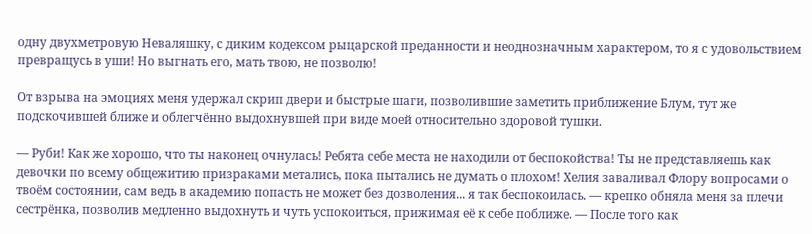одну двухметровую Неваляшку, с диким кодексом рыцарской преданности и неоднозначным характером, то я с удовольствием превращусь в уши! Но выгнать его, мать твою, не позволю!

От взрыва на эмоциях меня удержал скрип двери и быстрые шаги, позволившие заметить приближение Блум, тут же подскочившей ближе и облегчённо выдохнувшей при виде моей относительно здоровой тушки.

— Руби! Как же хорошо, что ты наконец очнулась! Ребята себе места не находили от беспокойства! Ты не представляешь как девочки по всему общежитию призраками метались, пока пытались не думать о плохом! Хелия заваливал Флору вопросами о твоём состоянии, сам ведь в академию попасть не может без дозволения... я так беспокоилась. — крепко обняла меня за плечи сестрёнка, позволив медленно выдохнуть и чуть успокоиться, прижимая её к себе поближе. — После того как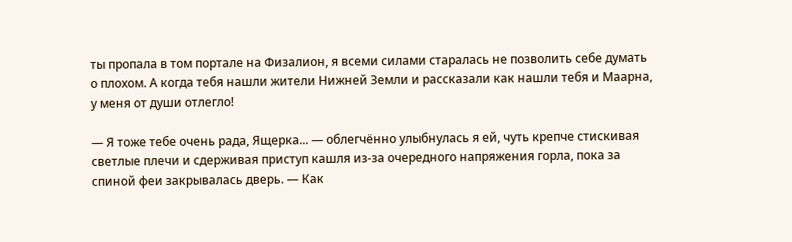ты пропала в том портале на Физалион, я всеми силами старалась не позволить себе думать о плохом. А когда тебя нашли жители Нижней Земли и рассказали как нашли тебя и Маарна, у меня от души отлегло!

— Я тоже тебе очень рада, Ящерка... — облегчённо улыбнулась я ей, чуть крепче стискивая светлые плечи и сдерживая приступ кашля из-за очередного напряжения горла, пока за спиной феи закрывалась дверь. — Как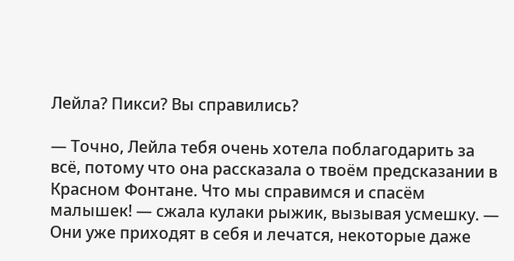Лейла? Пикси? Вы справились?

— Точно, Лейла тебя очень хотела поблагодарить за всё, потому что она рассказала о твоём предсказании в Красном Фонтане. Что мы справимся и спасём малышек! — сжала кулаки рыжик, вызывая усмешку. — Они уже приходят в себя и лечатся, некоторые даже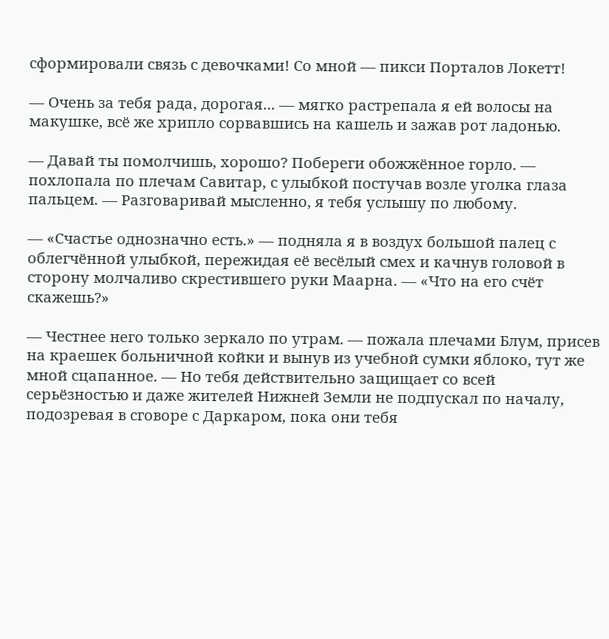сформировали связь с девочками! Со мной — пикси Порталов Локетт!

— Очень за тебя рада, дорогая... — мягко растрепала я ей волосы на макушке, всё же хрипло сорвавшись на кашель и зажав рот ладонью.

— Давай ты помолчишь, хорошо? Побереги обожжённое горло. — похлопала по плечам Савитар, с улыбкой постучав возле уголка глаза пальцем. — Разговаривай мысленно, я тебя услышу по любому.

— «Счастье однозначно есть.» — подняла я в воздух большой палец с облегчённой улыбкой, пережидая её весёлый смех и качнув головой в сторону молчаливо скрестившего руки Маарна. — «Что на его счёт скажешь?»

— Честнее него только зеркало по утрам. — пожала плечами Блум, присев на краешек больничной койки и вынув из учебной сумки яблоко, тут же мной сцапанное. — Но тебя действительно защищает со всей серьёзностью и даже жителей Нижней Земли не подпускал по началу, подозревая в сговоре с Даркаром, пока они тебя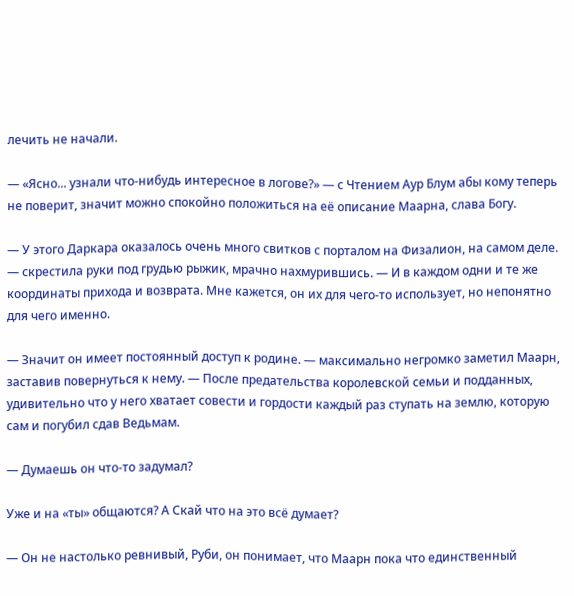лечить не начали.

— «Ясно... узнали что-нибудь интересное в логове?» — с Чтением Аур Блум абы кому теперь не поверит, значит можно спокойно положиться на её описание Маарна, слава Богу.

— У этого Даркара оказалось очень много свитков с порталом на Физалион, на самом деле. — скрестила руки под грудью рыжик, мрачно нахмурившись. — И в каждом одни и те же координаты прихода и возврата. Мне кажется, он их для чего-то использует, но непонятно для чего именно.

— Значит он имеет постоянный доступ к родине. — максимально негромко заметил Маарн, заставив повернуться к нему. — После предательства королевской семьи и подданных, удивительно что у него хватает совести и гордости каждый раз ступать на землю, которую сам и погубил сдав Ведьмам.

— Думаешь он что-то задумал?

Уже и на «ты» общаются? А Скай что на это всё думает?

— Он не настолько ревнивый, Руби, он понимает, что Маарн пока что единственный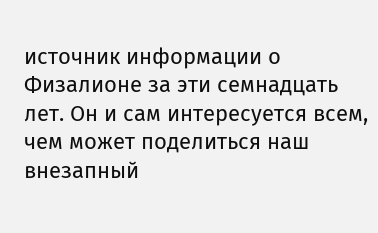источник информации о Физалионе за эти семнадцать лет. Он и сам интересуется всем, чем может поделиться наш внезапный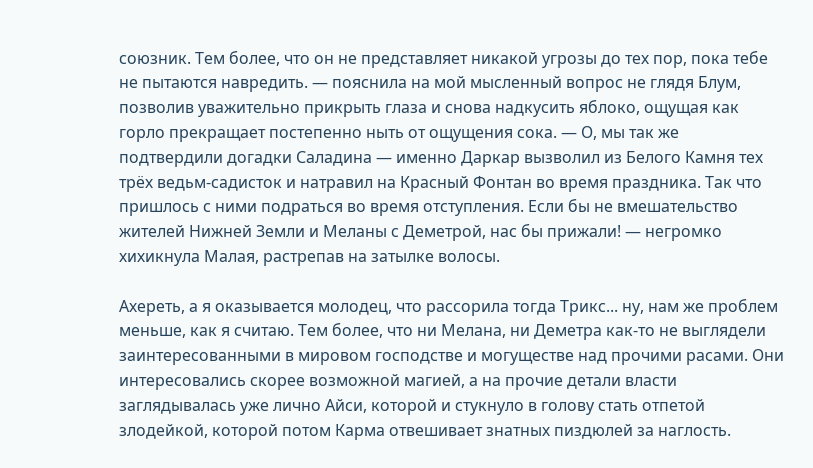союзник. Тем более, что он не представляет никакой угрозы до тех пор, пока тебе не пытаются навредить. — пояснила на мой мысленный вопрос не глядя Блум, позволив уважительно прикрыть глаза и снова надкусить яблоко, ощущая как горло прекращает постепенно ныть от ощущения сока. — О, мы так же подтвердили догадки Саладина — именно Даркар вызволил из Белого Камня тех трёх ведьм-садисток и натравил на Красный Фонтан во время праздника. Так что пришлось с ними подраться во время отступления. Если бы не вмешательство жителей Нижней Земли и Меланы с Деметрой, нас бы прижали! — негромко хихикнула Малая, растрепав на затылке волосы.

Ахереть, а я оказывается молодец, что рассорила тогда Трикс... ну, нам же проблем меньше, как я считаю. Тем более, что ни Мелана, ни Деметра как-то не выглядели заинтересованными в мировом господстве и могуществе над прочими расами. Они интересовались скорее возможной магией, а на прочие детали власти заглядывалась уже лично Айси, которой и стукнуло в голову стать отпетой злодейкой, которой потом Карма отвешивает знатных пиздюлей за наглость.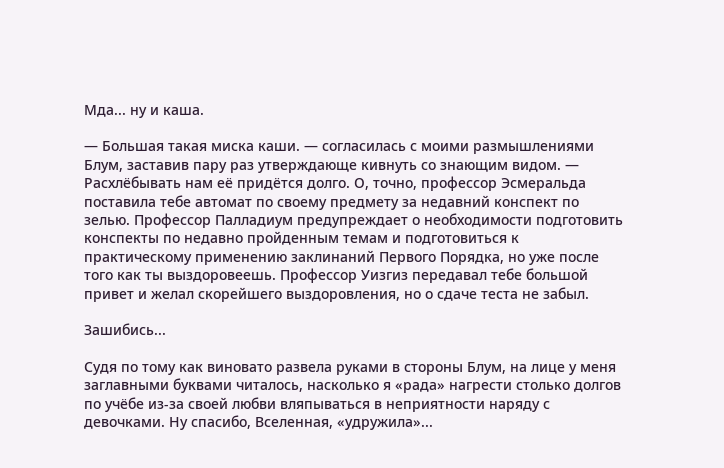Мда... ну и каша.

— Большая такая миска каши. — согласилась с моими размышлениями Блум, заставив пару раз утверждающе кивнуть со знающим видом. — Расхлёбывать нам её придётся долго. О, точно, профессор Эсмеральда поставила тебе автомат по своему предмету за недавний конспект по зелью. Профессор Палладиум предупреждает о необходимости подготовить конспекты по недавно пройденным темам и подготовиться к практическому применению заклинаний Первого Порядка, но уже после того как ты выздоровеешь. Профессор Уизгиз передавал тебе большой привет и желал скорейшего выздоровления, но о сдаче теста не забыл.

Зашибись...

Судя по тому как виновато развела руками в стороны Блум, на лице у меня заглавными буквами читалось, насколько я «рада» нагрести столько долгов по учёбе из-за своей любви вляпываться в неприятности наряду с девочками. Ну спасибо, Вселенная, «удружила»...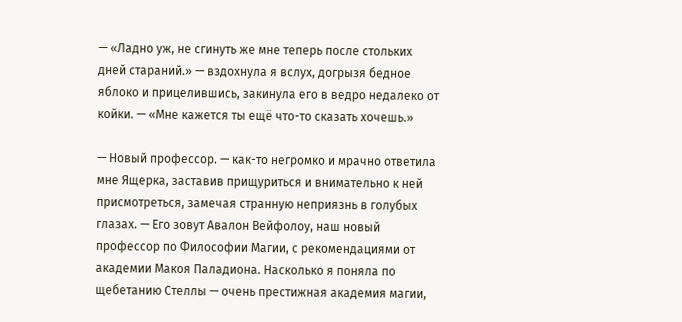— «Ладно уж, не сгинуть же мне теперь после стольких дней стараний.» — вздохнула я вслух, догрызя бедное яблоко и прицелившись, закинула его в ведро недалеко от койки. — «Мне кажется ты ещё что-то сказать хочешь.»

— Новый профессор. — как-то негромко и мрачно ответила мне Ящерка, заставив прищуриться и внимательно к ней присмотреться, замечая странную неприязнь в голубых глазах. — Его зовут Авалон Вейфолоу, наш новый профессор по Философии Магии, с рекомендациями от академии Макоя Паладиона. Насколько я поняла по щебетанию Стеллы — очень престижная академия магии,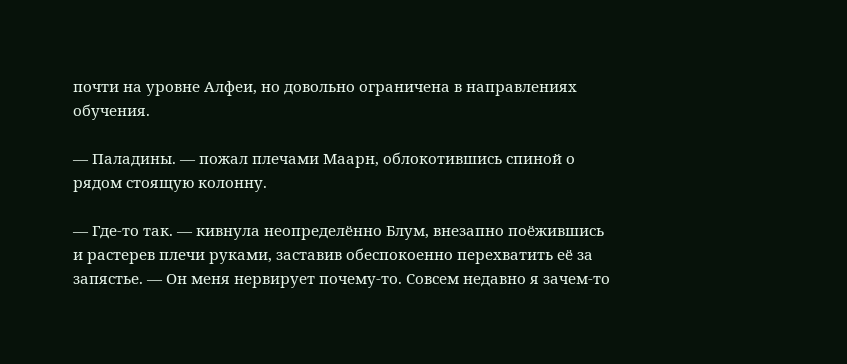почти на уровне Алфеи, но довольно ограничена в направлениях обучения.

— Паладины. — пожал плечами Маарн, облокотившись спиной о рядом стоящую колонну.

— Где-то так. — кивнула неопределённо Блум, внезапно поёжившись и растерев плечи руками, заставив обеспокоенно перехватить её за запястье. — Он меня нервирует почему-то. Совсем недавно я зачем-то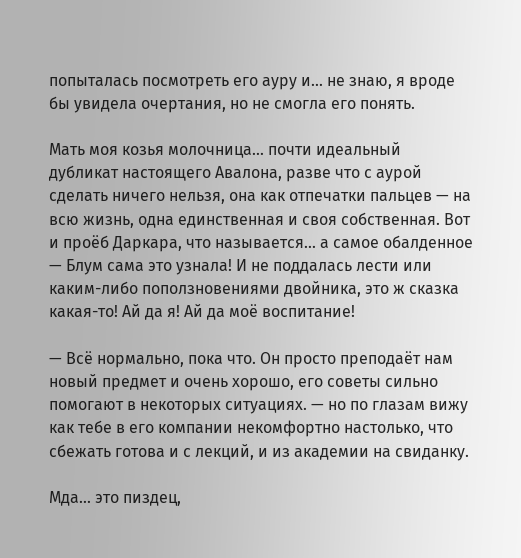попыталась посмотреть его ауру и... не знаю, я вроде бы увидела очертания, но не смогла его понять.

Мать моя козья молочница... почти идеальный дубликат настоящего Авалона, разве что с аурой сделать ничего нельзя, она как отпечатки пальцев — на всю жизнь, одна единственная и своя собственная. Вот и проёб Даркара, что называется... а самое обалденное — Блум сама это узнала! И не поддалась лести или каким-либо поползновениями двойника, это ж сказка какая-то! Ай да я! Ай да моё воспитание!

— Всё нормально, пока что. Он просто преподаёт нам новый предмет и очень хорошо, его советы сильно помогают в некоторых ситуациях. — но по глазам вижу как тебе в его компании некомфортно настолько, что сбежать готова и с лекций, и из академии на свиданку.

Мда... это пиздец,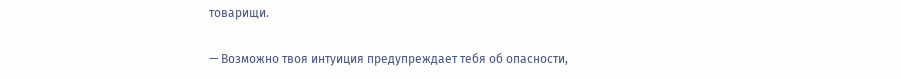товарищи.

— Возможно твоя интуиция предупреждает тебя об опасности,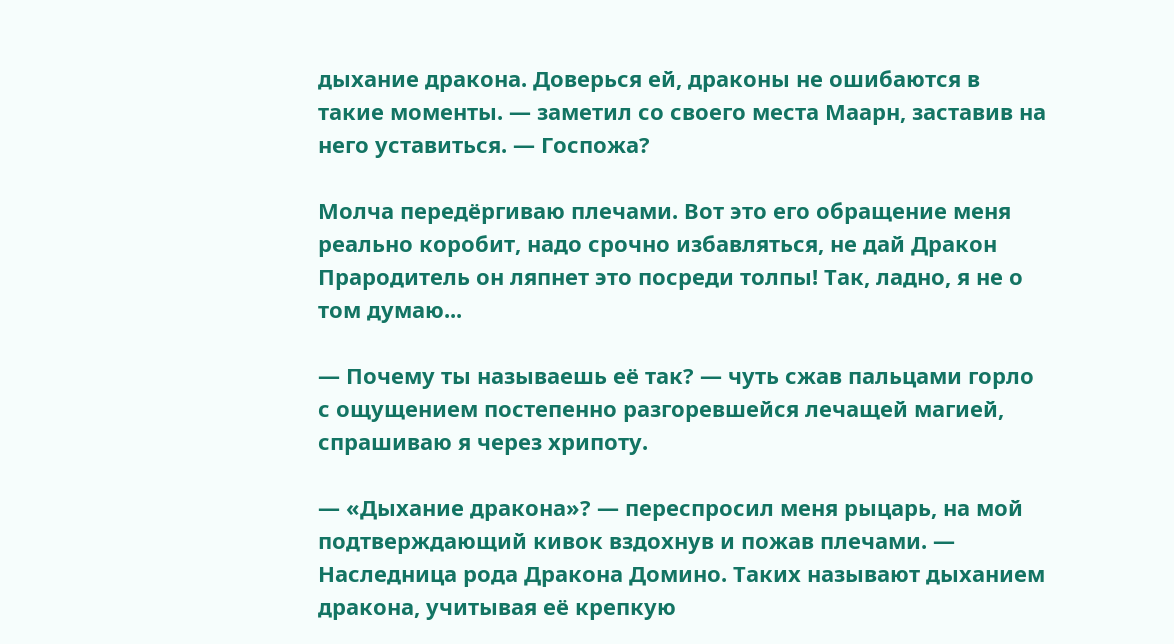дыхание дракона. Доверься ей, драконы не ошибаются в такие моменты. — заметил со своего места Маарн, заставив на него уставиться. — Госпожа?

Молча передёргиваю плечами. Вот это его обращение меня реально коробит, надо срочно избавляться, не дай Дракон Прародитель он ляпнет это посреди толпы! Так, ладно, я не о том думаю...

— Почему ты называешь её так? — чуть сжав пальцами горло с ощущением постепенно разгоревшейся лечащей магией, спрашиваю я через хрипоту.

— «Дыхание дракона»? — переспросил меня рыцарь, на мой подтверждающий кивок вздохнув и пожав плечами. — Наследница рода Дракона Домино. Таких называют дыханием дракона, учитывая её крепкую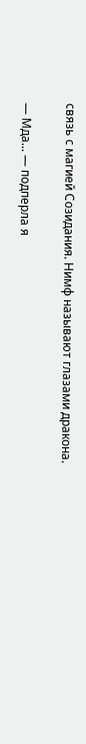связь с магией Созидания. Нимф называют глазами дракона.

— Мда... — подперла я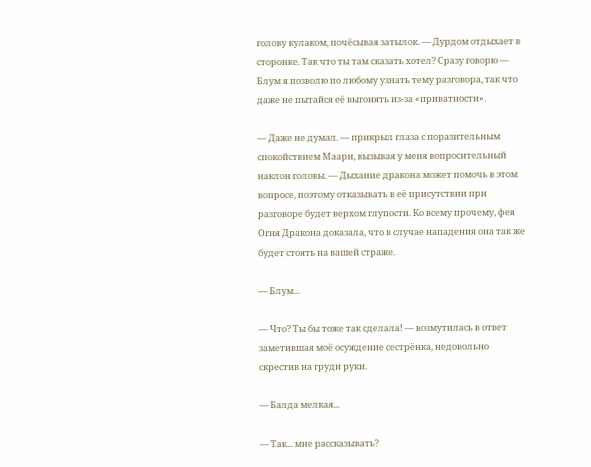голову кулаком, почёсывая затылок. — Дурдом отдыхает в сторонке. Так что ты там сказать хотел? Сразу говорю — Блум я позволю по любому узнать тему разговора, так что даже не пытайся её выгонять из-за «приватности».

— Даже не думал. — прикрыл глаза с поразительным спокойствием Маарн, вызывая у меня вопросительный наклон головы. — Дыхание дракона может помочь в этом вопросе, поэтому отказывать в её присутствии при разговоре будет верхом глупости. Ко всему прочему, фея Огня Дракона доказала, что в случае нападения она так же будет стоять на вашей страже.

— Блум...

— Что? Ты бы тоже так сделала! — возмутилась в ответ заметившая моё осуждение сестрёнка, недовольно скрестив на груди руки.

— Балда мелкая...

— Так... мне рассказывать?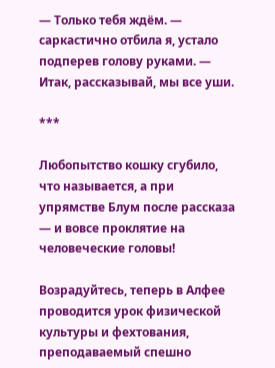— Только тебя ждём. — саркастично отбила я, устало подперев голову руками. — Итак, рассказывай, мы все уши.

***

Любопытство кошку сгубило, что называется, а при упрямстве Блум после рассказа — и вовсе проклятие на человеческие головы!

Возрадуйтесь, теперь в Алфее проводится урок физической культуры и фехтования, преподаваемый спешно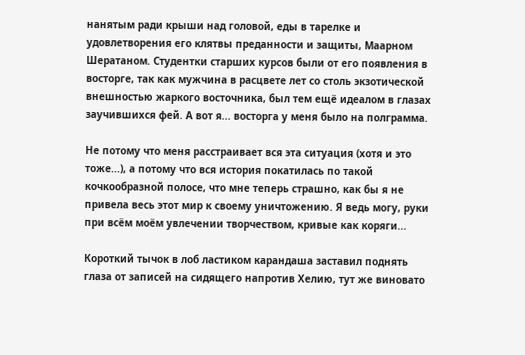нанятым ради крыши над головой, еды в тарелке и удовлетворения его клятвы преданности и защиты, Маарном Шератаном. Студентки старших курсов были от его появления в восторге, так как мужчина в расцвете лет со столь экзотической внешностью жаркого восточника, был тем ещё идеалом в глазах заучившихся фей. А вот я... восторга у меня было на полграмма.

Не потому что меня расстраивает вся эта ситуация (хотя и это тоже...), а потому что вся история покатилась по такой кочкообразной полосе, что мне теперь страшно, как бы я не привела весь этот мир к своему уничтожению. Я ведь могу, руки при всём моём увлечении творчеством, кривые как коряги...

Короткий тычок в лоб ластиком карандаша заставил поднять глаза от записей на сидящего напротив Хелию, тут же виновато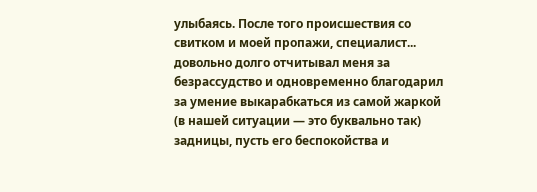улыбаясь. После того происшествия со свитком и моей пропажи, специалист... довольно долго отчитывал меня за безрассудство и одновременно благодарил за умение выкарабкаться из самой жаркой (в нашей ситуации — это буквально так) задницы, пусть его беспокойства и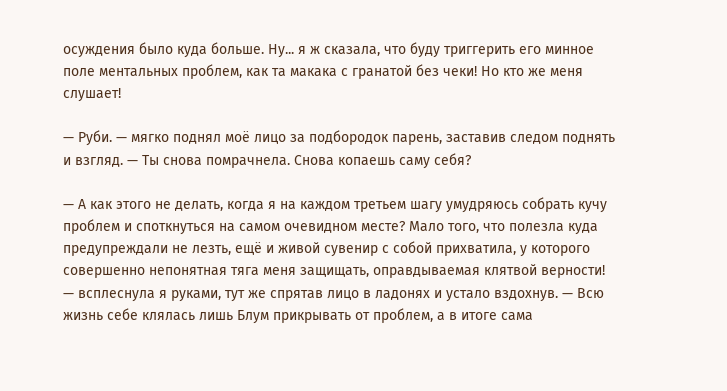осуждения было куда больше. Ну... я ж сказала, что буду триггерить его минное поле ментальных проблем, как та макака с гранатой без чеки! Но кто же меня слушает!

— Руби. — мягко поднял моё лицо за подбородок парень, заставив следом поднять и взгляд. — Ты снова помрачнела. Снова копаешь саму себя?

— А как этого не делать, когда я на каждом третьем шагу умудряюсь собрать кучу проблем и споткнуться на самом очевидном месте? Мало того, что полезла куда предупреждали не лезть, ещё и живой сувенир с собой прихватила, у которого совершенно непонятная тяга меня защищать, оправдываемая клятвой верности! — всплеснула я руками, тут же спрятав лицо в ладонях и устало вздохнув. — Всю жизнь себе клялась лишь Блум прикрывать от проблем, а в итоге сама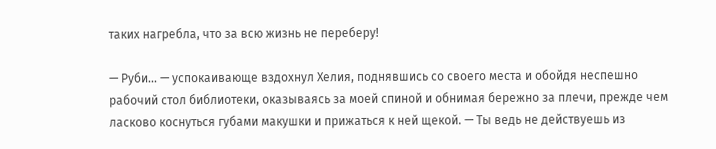таких нагребла, что за всю жизнь не переберу!

— Руби... — успокаивающе вздохнул Хелия, поднявшись со своего места и обойдя неспешно рабочий стол библиотеки, оказываясь за моей спиной и обнимая бережно за плечи, прежде чем ласково коснуться губами макушки и прижаться к ней щекой. — Ты ведь не действуешь из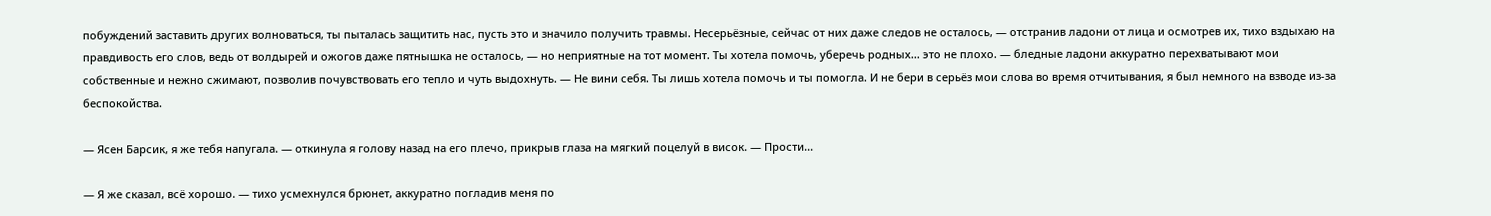побуждений заставить других волноваться, ты пыталась защитить нас, пусть это и значило получить травмы. Несерьёзные, сейчас от них даже следов не осталось, — отстранив ладони от лица и осмотрев их, тихо вздыхаю на правдивость его слов, ведь от волдырей и ожогов даже пятнышка не осталось, — но неприятные на тот момент. Ты хотела помочь, уберечь родных... это не плохо. — бледные ладони аккуратно перехватывают мои собственные и нежно сжимают, позволив почувствовать его тепло и чуть выдохнуть. — Не вини себя. Ты лишь хотела помочь и ты помогла. И не бери в серьёз мои слова во время отчитывания, я был немного на взводе из-за беспокойства.

— Ясен Барсик, я же тебя напугала. — откинула я голову назад на его плечо, прикрыв глаза на мягкий поцелуй в висок. — Прости...

— Я же сказал, всё хорошо. — тихо усмехнулся брюнет, аккуратно погладив меня по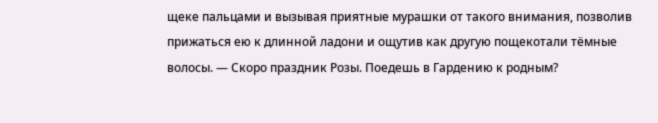щеке пальцами и вызывая приятные мурашки от такого внимания, позволив прижаться ею к длинной ладони и ощутив как другую пощекотали тёмные волосы. — Скоро праздник Розы. Поедешь в Гардению к родным?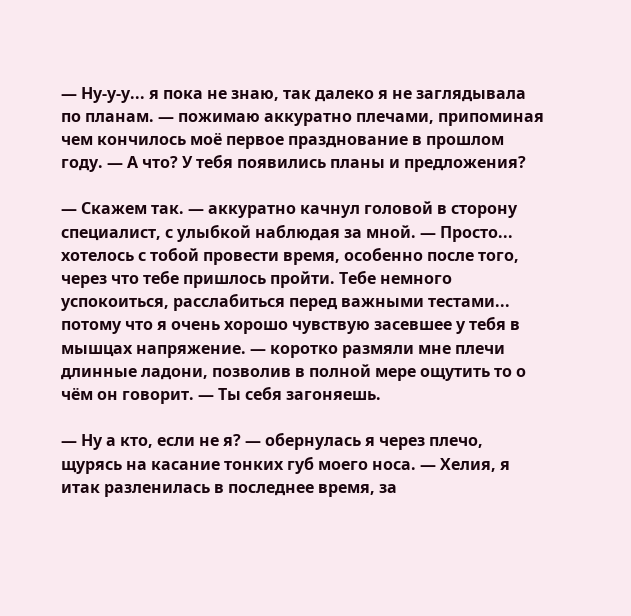— Ну-у-у... я пока не знаю, так далеко я не заглядывала по планам. — пожимаю аккуратно плечами, припоминая чем кончилось моё первое празднование в прошлом году. — А что? У тебя появились планы и предложения?

— Скажем так. — аккуратно качнул головой в сторону специалист, с улыбкой наблюдая за мной. — Просто... хотелось с тобой провести время, особенно после того, через что тебе пришлось пройти. Тебе немного успокоиться, расслабиться перед важными тестами... потому что я очень хорошо чувствую засевшее у тебя в мышцах напряжение. — коротко размяли мне плечи длинные ладони, позволив в полной мере ощутить то о чём он говорит. — Ты себя загоняешь.

— Ну а кто, если не я? — обернулась я через плечо, щурясь на касание тонких губ моего носа. — Хелия, я итак разленилась в последнее время, за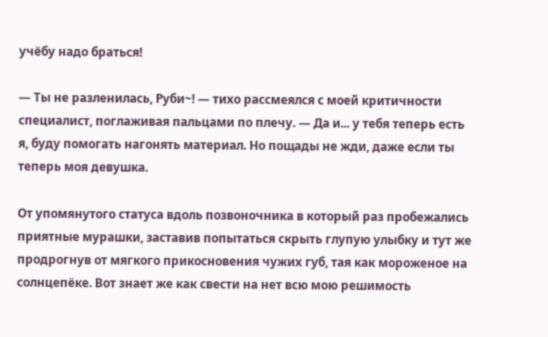учёбу надо браться!

— Ты не разленилась, Руби~! — тихо рассмеялся с моей критичности специалист, поглаживая пальцами по плечу. — Да и... у тебя теперь есть я, буду помогать нагонять материал. Но пощады не жди, даже если ты теперь моя девушка.

От упомянутого статуса вдоль позвоночника в который раз пробежались приятные мурашки, заставив попытаться скрыть глупую улыбку и тут же продрогнув от мягкого прикосновения чужих губ, тая как мороженое на солнцепёке. Вот знает же как свести на нет всю мою решимость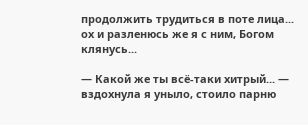продолжить трудиться в поте лица... ох и разленюсь же я с ним, Богом клянусь...

— Какой же ты всё-таки хитрый... — вздохнула я уныло, стоило парню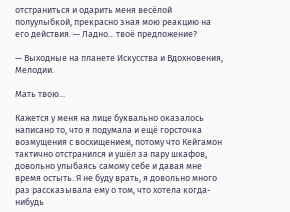отстраниться и одарить меня весёлой полуулыбкой, прекрасно зная мою реакцию на его действия. — Ладно... твоё предложение?

— Выходные на планете Искусства и Вдохновения, Мелодии.

Мать твою...

Кажется у меня на лице буквально оказалось написано то, что я подумала и ещё горсточка возмущения с восхищением, потому что Кейгамон тактично отстранился и ушёл за пару шкафов, довольно улыбаясь самому себе и давая мне время остыть. Я не буду врать, я довольно много раз рассказывала ему о том, что хотела когда-нибудь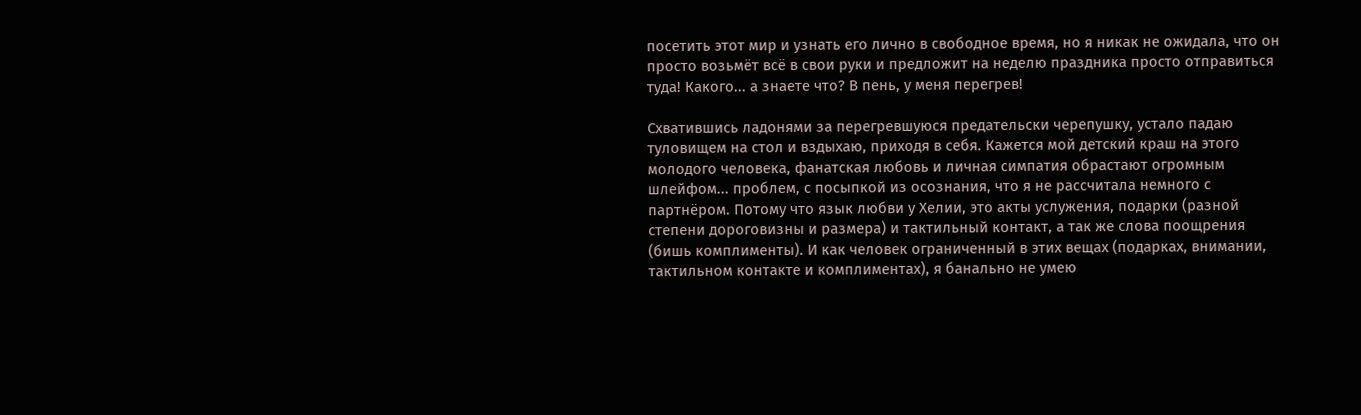посетить этот мир и узнать его лично в свободное время, но я никак не ожидала, что он просто возьмёт всё в свои руки и предложит на неделю праздника просто отправиться туда! Какого... а знаете что? В пень, у меня перегрев!

Схватившись ладонями за перегревшуюся предательски черепушку, устало падаю туловищем на стол и вздыхаю, приходя в себя. Кажется мой детский краш на этого молодого человека, фанатская любовь и личная симпатия обрастают огромным шлейфом... проблем, с посыпкой из осознания, что я не рассчитала немного с партнёром. Потому что язык любви у Хелии, это акты услужения, подарки (разной степени дороговизны и размера) и тактильный контакт, а так же слова поощрения (бишь комплименты). И как человек ограниченный в этих вещах (подарках, внимании, тактильном контакте и комплиментах), я банально не умею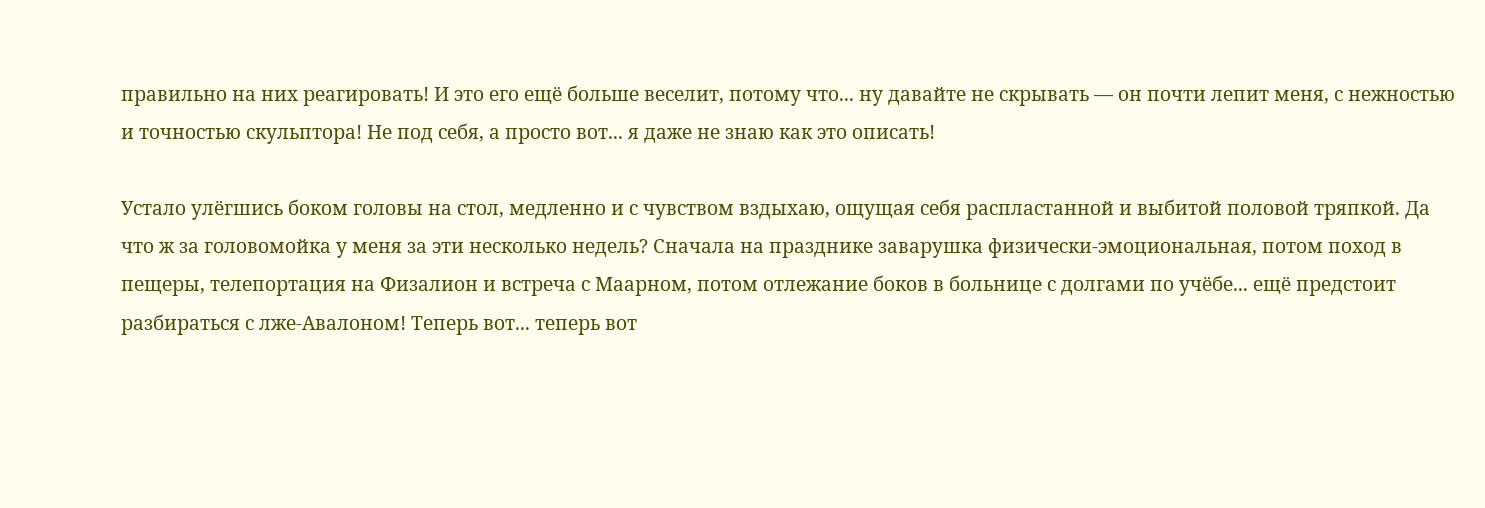правильно на них реагировать! И это его ещё больше веселит, потому что... ну давайте не скрывать — он почти лепит меня, с нежностью и точностью скульптора! Не под себя, а просто вот... я даже не знаю как это описать!

Устало улёгшись боком головы на стол, медленно и с чувством вздыхаю, ощущая себя распластанной и выбитой половой тряпкой. Да что ж за головомойка у меня за эти несколько недель? Сначала на празднике заварушка физически-эмоциональная, потом поход в пещеры, телепортация на Физалион и встреча с Маарном, потом отлежание боков в больнице с долгами по учёбе... ещё предстоит разбираться с лже-Авалоном! Теперь вот... теперь вот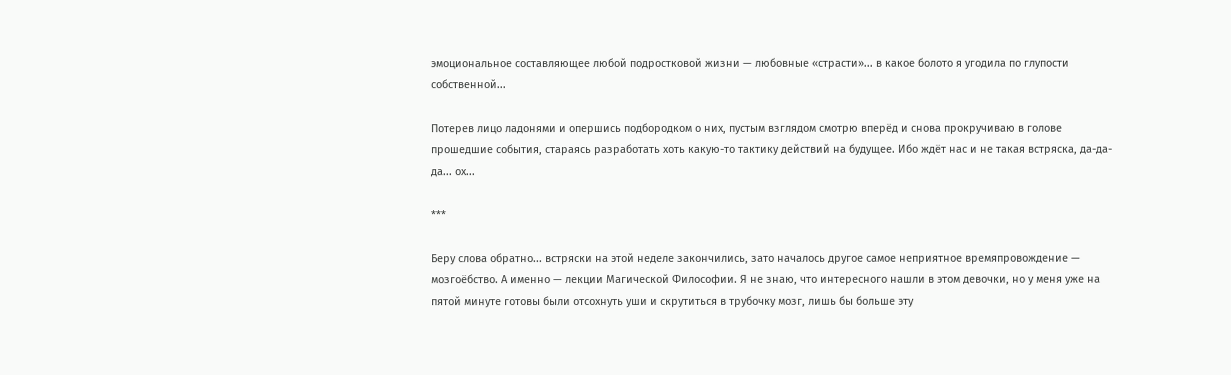эмоциональное составляющее любой подростковой жизни — любовные «страсти»... в какое болото я угодила по глупости собственной...

Потерев лицо ладонями и опершись подбородком о них, пустым взглядом смотрю вперёд и снова прокручиваю в голове прошедшие события, стараясь разработать хоть какую-то тактику действий на будущее. Ибо ждёт нас и не такая встряска, да-да-да... ох...

***

Беру слова обратно... встряски на этой неделе закончились, зато началось другое самое неприятное времяпровождение — мозгоёбство. А именно — лекции Магической Философии. Я не знаю, что интересного нашли в этом девочки, но у меня уже на пятой минуте готовы были отсохнуть уши и скрутиться в трубочку мозг, лишь бы больше эту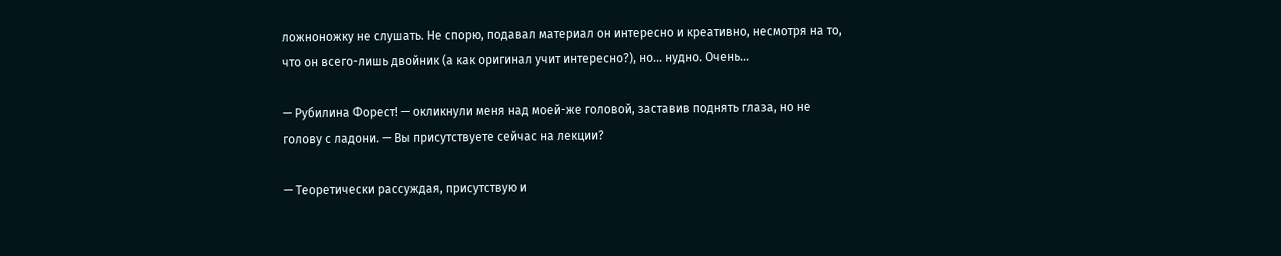ложноножку не слушать. Не спорю, подавал материал он интересно и креативно, несмотря на то, что он всего-лишь двойник (а как оригинал учит интересно?), но... нудно. Очень...

— Рубилина Форест! — окликнули меня над моей-же головой, заставив поднять глаза, но не голову с ладони. — Вы присутствуете сейчас на лекции?

— Теоретически рассуждая, присутствую и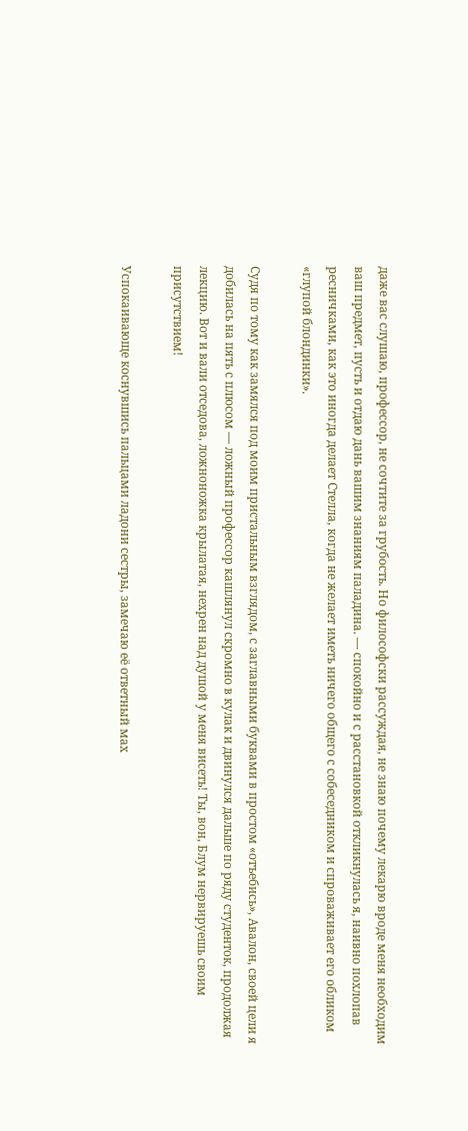даже вас слушаю, профессор, не сочтите за грубость. Но философски рассуждая, не знаю почему лекарю вроде меня необходим ваш предмет, пусть и отдаю дань вашим знаниям паладина. — спокойно и с расстановкой откликнулась я, наивно похлопав ресничками, как это иногда делает Стелла, когда не желает иметь ничего общего с собеседником и спроваживает его обликом «глупой блондинки».

Судя по тому как замялся под моим пристальным взглядом, с заглавными буквами в простом «отъебись», Авалон, своей цели я добилась на пять с плюсом — ложный профессор кашлянул скромно в кулак и двинулся дальше по ряду студенток, продолжая лекцию. Вот и вали отседова, ложноножка крылатая, нехрен над душой у меня висеть! Ты, вон, Блум нервируешь своим присутствием!

Успокаивающе коснувшись пальцами ладони сестры, замечаю её ответный мах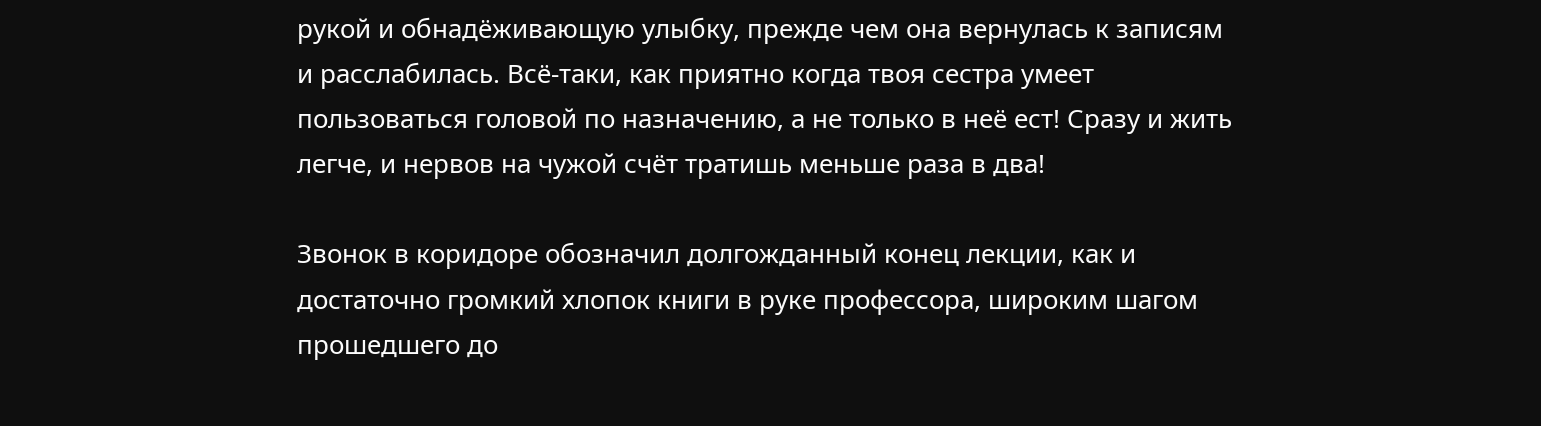рукой и обнадёживающую улыбку, прежде чем она вернулась к записям и расслабилась. Всё-таки, как приятно когда твоя сестра умеет пользоваться головой по назначению, а не только в неё ест! Сразу и жить легче, и нервов на чужой счёт тратишь меньше раза в два!

Звонок в коридоре обозначил долгожданный конец лекции, как и достаточно громкий хлопок книги в руке профессора, широким шагом прошедшего до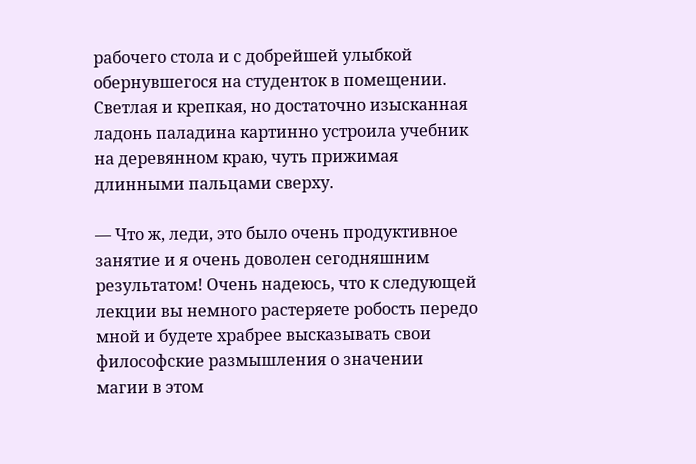рабочего стола и с добрейшей улыбкой обернувшегося на студенток в помещении. Светлая и крепкая, но достаточно изысканная ладонь паладина картинно устроила учебник на деревянном краю, чуть прижимая длинными пальцами сверху.

— Что ж, леди, это было очень продуктивное занятие и я очень доволен сегодняшним результатом! Очень надеюсь, что к следующей лекции вы немного растеряете робость передо мной и будете храбрее высказывать свои философские размышления о значении магии в этом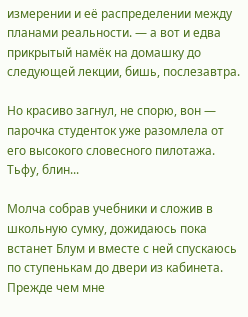измерении и её распределении между планами реальности. — а вот и едва прикрытый намёк на домашку до следующей лекции, бишь, послезавтра.

Но красиво загнул, не спорю, вон — парочка студенток уже разомлела от его высокого словесного пилотажа. Тьфу, блин...

Молча собрав учебники и сложив в школьную сумку, дожидаюсь пока встанет Блум и вместе с ней спускаюсь по ступенькам до двери из кабинета. Прежде чем мне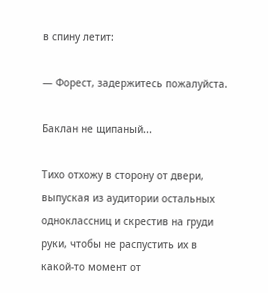в спину летит:

— Форест, задержитесь пожалуйста.

Баклан не щипаный...

Тихо отхожу в сторону от двери, выпуская из аудитории остальных одноклассниц и скрестив на груди руки, чтобы не распустить их в какой-то момент от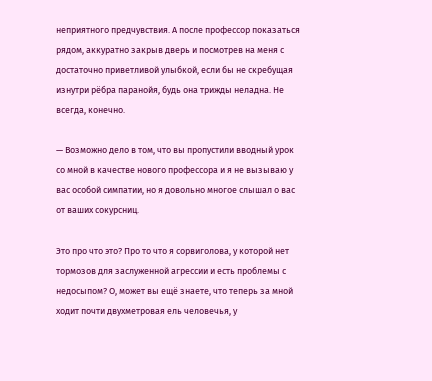неприятного предчувствия. А после профессор показаться рядом, аккуратно закрыв дверь и посмотрев на меня с достаточно приветливой улыбкой, если бы не скребущая изнутри рёбра паранойя, будь она трижды неладна. Не всегда, конечно.

— Возможно дело в том, что вы пропустили вводный урок со мной в качестве нового профессора и я не вызываю у вас особой симпатии, но я довольно многое слышал о вас от ваших сокурсниц.

Это про что это? Про то что я сорвиголова, у которой нет тормозов для заслуженной агрессии и есть проблемы с недосыпом? О, может вы ещё знаете, что теперь за мной ходит почти двухметровая ель человечья, у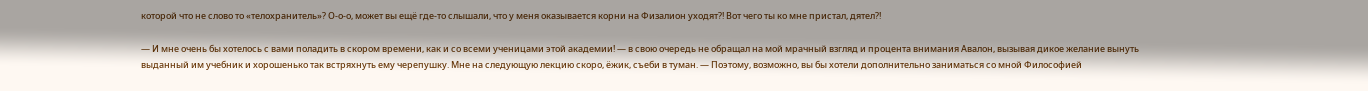которой что не слово то «телохранитель»? О-о-о, может вы ещё где-то слышали, что у меня оказывается корни на Физалион уходят?! Вот чего ты ко мне пристал, дятел?!

— И мне очень бы хотелось с вами поладить в скором времени, как и со всеми ученицами этой академии! — в свою очередь не обращал на мой мрачный взгляд и процента внимания Авалон, вызывая дикое желание вынуть выданный им учебник и хорошенько так встряхнуть ему черепушку. Мне на следующую лекцию скоро, ёжик, съеби в туман. — Поэтому, возможно, вы бы хотели дополнительно заниматься со мной Философией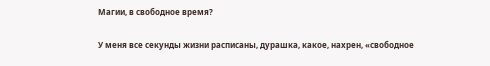Магии, в свободное время?

У меня все секунды жизни расписаны, дурашка, какое, нахрен, «свободное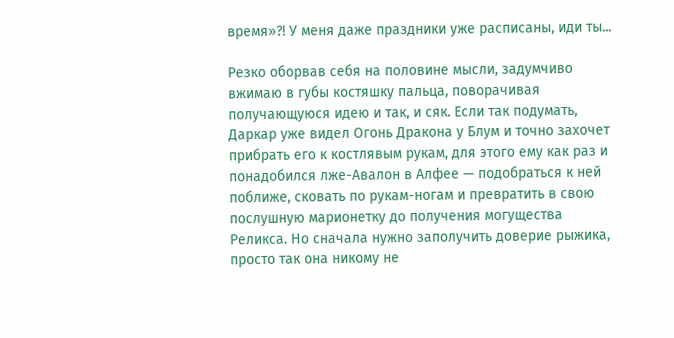время»?! У меня даже праздники уже расписаны, иди ты...

Резко оборвав себя на половине мысли, задумчиво вжимаю в губы костяшку пальца, поворачивая получающуюся идею и так, и сяк. Если так подумать, Даркар уже видел Огонь Дракона у Блум и точно захочет прибрать его к костлявым рукам, для этого ему как раз и понадобился лже-Авалон в Алфее — подобраться к ней поближе, сковать по рукам-ногам и превратить в свою послушную марионетку до получения могущества Реликса. Но сначала нужно заполучить доверие рыжика, просто так она никому не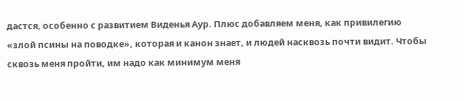дастся, особенно с развитием Виденья Аур. Плюс добавляем меня, как привилегию «злой псины на поводке», которая и канон знает, и людей насквозь почти видит. Чтобы сквозь меня пройти, им надо как минимум меня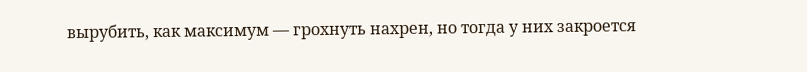вырубить, как максимум — грохнуть нахрен, но тогда у них закроется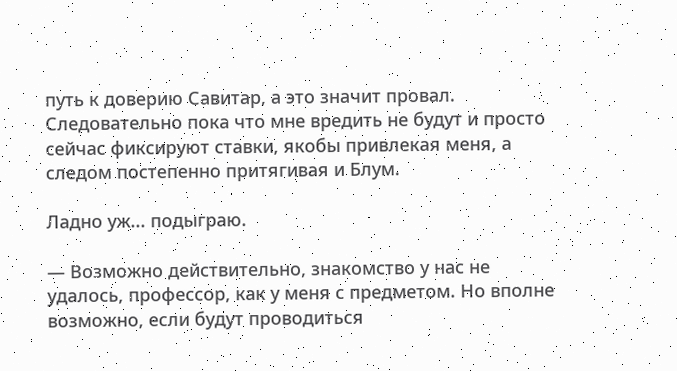путь к доверию Савитар, а это значит провал. Следовательно пока что мне вредить не будут и просто сейчас фиксируют ставки, якобы привлекая меня, а следом постепенно притягивая и Блум.

Ладно уж... подыграю.

— Возможно действительно, знакомство у нас не удалось, профессор, как у меня с предметом. Но вполне возможно, если будут проводиться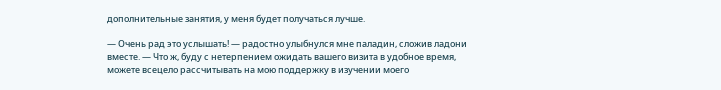дополнительные занятия, у меня будет получаться лучше.

— Очень рад это услышать! — радостно улыбнулся мне паладин, сложив ладони вместе. — Что ж, буду с нетерпением ожидать вашего визита в удобное время, можете всецело рассчитывать на мою поддержку в изучении моего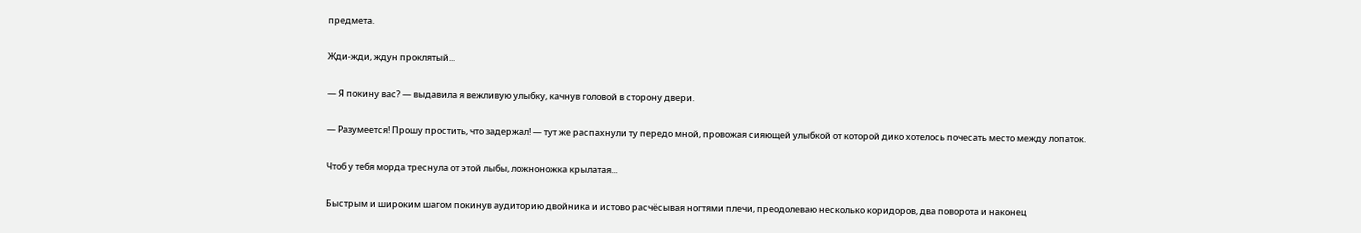предмета.

Жди-жди, ждун проклятый...

— Я покину вас? — выдавила я вежливую улыбку, качнув головой в сторону двери.

— Разумеется! Прошу простить, что задержал! — тут же распахнули ту передо мной, провожая сияющей улыбкой от которой дико хотелось почесать место между лопаток.

Чтоб у тебя морда треснула от этой лыбы, ложноножка крылатая...

Быстрым и широким шагом покинув аудиторию двойника и истово расчёсывая ногтями плечи, преодолеваю несколько коридоров, два поворота и наконец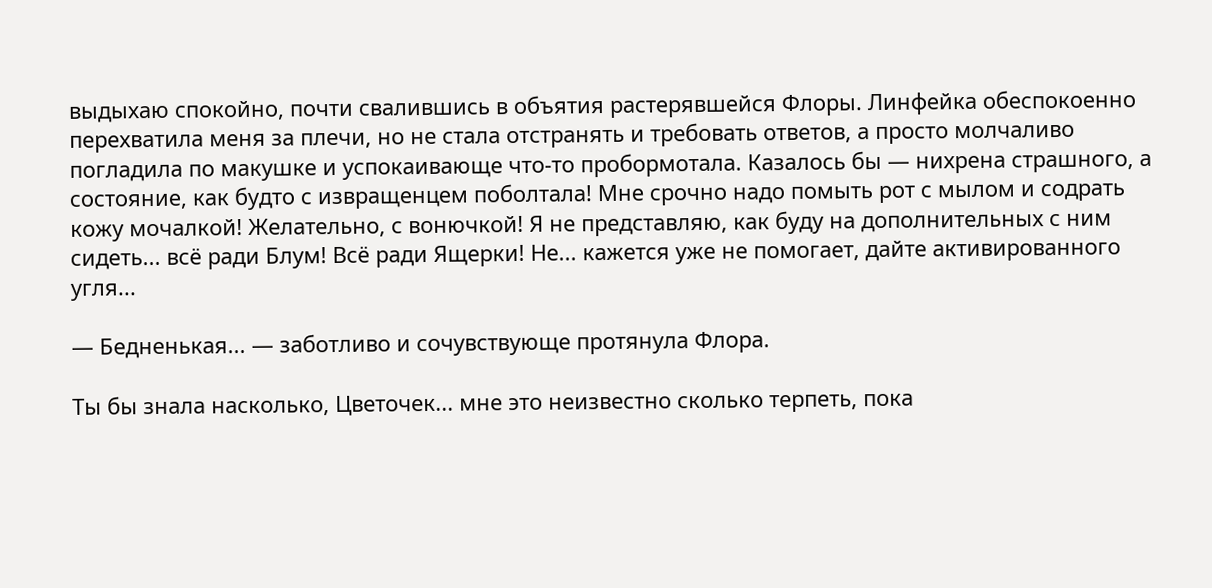выдыхаю спокойно, почти свалившись в объятия растерявшейся Флоры. Линфейка обеспокоенно перехватила меня за плечи, но не стала отстранять и требовать ответов, а просто молчаливо погладила по макушке и успокаивающе что-то пробормотала. Казалось бы — нихрена страшного, а состояние, как будто с извращенцем поболтала! Мне срочно надо помыть рот с мылом и содрать кожу мочалкой! Желательно, с вонючкой! Я не представляю, как буду на дополнительных с ним сидеть... всё ради Блум! Всё ради Ящерки! Не... кажется уже не помогает, дайте активированного угля...

— Бедненькая... — заботливо и сочувствующе протянула Флора.

Ты бы знала насколько, Цветочек... мне это неизвестно сколько терпеть, пока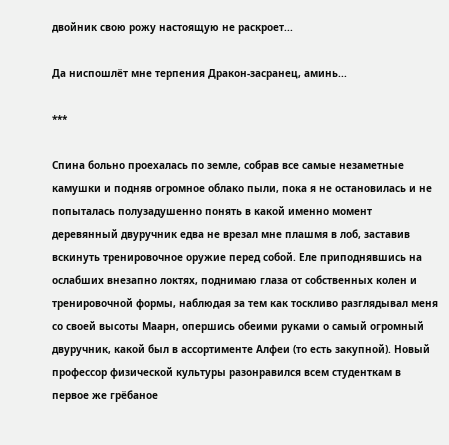двойник свою рожу настоящую не раскроет...

Да ниспошлёт мне терпения Дракон-засранец, аминь...

***

Спина больно проехалась по земле, собрав все самые незаметные камушки и подняв огромное облако пыли, пока я не остановилась и не попыталась полузадушенно понять в какой именно момент деревянный двуручник едва не врезал мне плашмя в лоб, заставив вскинуть тренировочное оружие перед собой. Еле приподнявшись на ослабших внезапно локтях, поднимаю глаза от собственных колен и тренировочной формы, наблюдая за тем как тоскливо разглядывал меня со своей высоты Маарн, опершись обеими руками о самый огромный двуручник, какой был в ассортименте Алфеи (то есть закупной). Новый профессор физической культуры разонравился всем студенткам в первое же грёбаное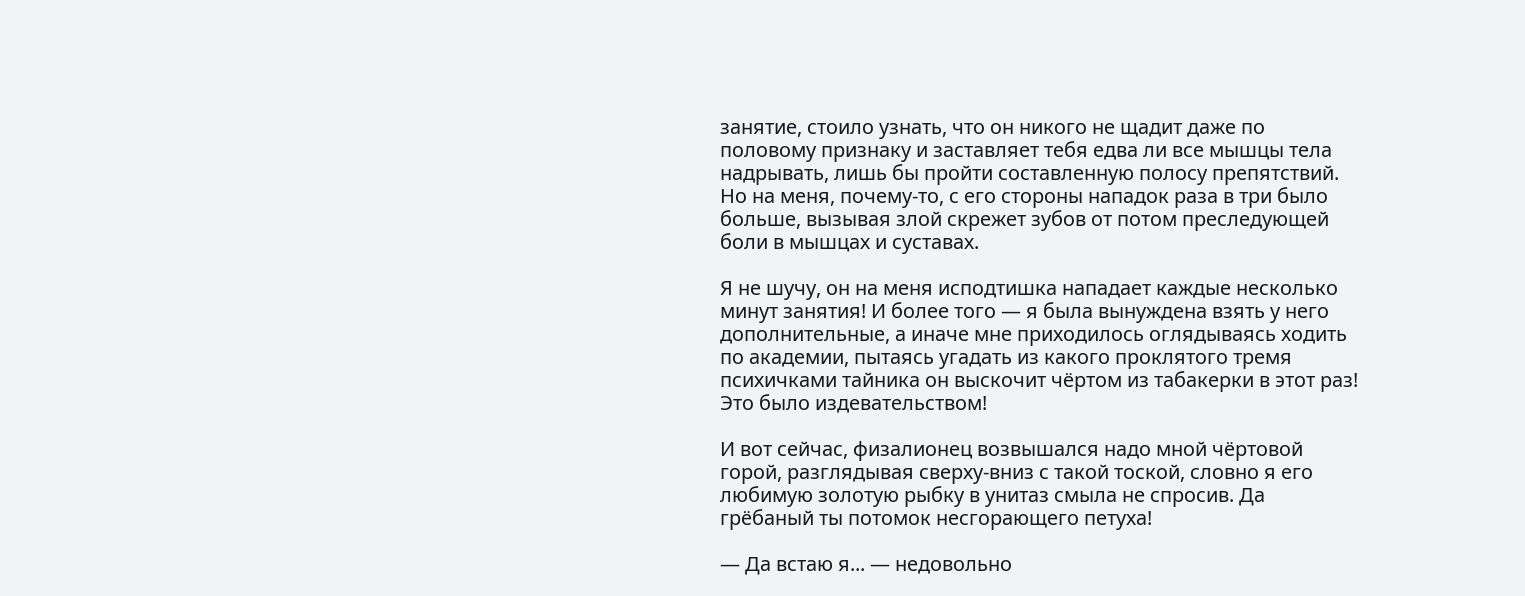занятие, стоило узнать, что он никого не щадит даже по половому признаку и заставляет тебя едва ли все мышцы тела надрывать, лишь бы пройти составленную полосу препятствий. Но на меня, почему-то, с его стороны нападок раза в три было больше, вызывая злой скрежет зубов от потом преследующей боли в мышцах и суставах.

Я не шучу, он на меня исподтишка нападает каждые несколько минут занятия! И более того — я была вынуждена взять у него дополнительные, а иначе мне приходилось оглядываясь ходить по академии, пытаясь угадать из какого проклятого тремя психичками тайника он выскочит чёртом из табакерки в этот раз! Это было издевательством!

И вот сейчас, физалионец возвышался надо мной чёртовой горой, разглядывая сверху-вниз с такой тоской, словно я его любимую золотую рыбку в унитаз смыла не спросив. Да грёбаный ты потомок несгорающего петуха!

— Да встаю я... — недовольно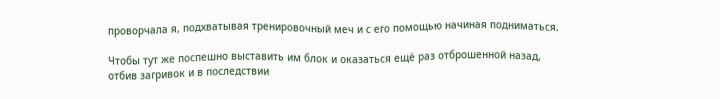проворчала я, подхватывая тренировочный меч и с его помощью начиная подниматься.

Чтобы тут же поспешно выставить им блок и оказаться ещё раз отброшенной назад, отбив загривок и в последствии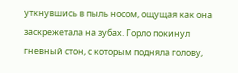уткнувшись в пыль носом, ощущая как она заскрежетала на зубах. Горло покинул гневный стон, с которым подняла голову,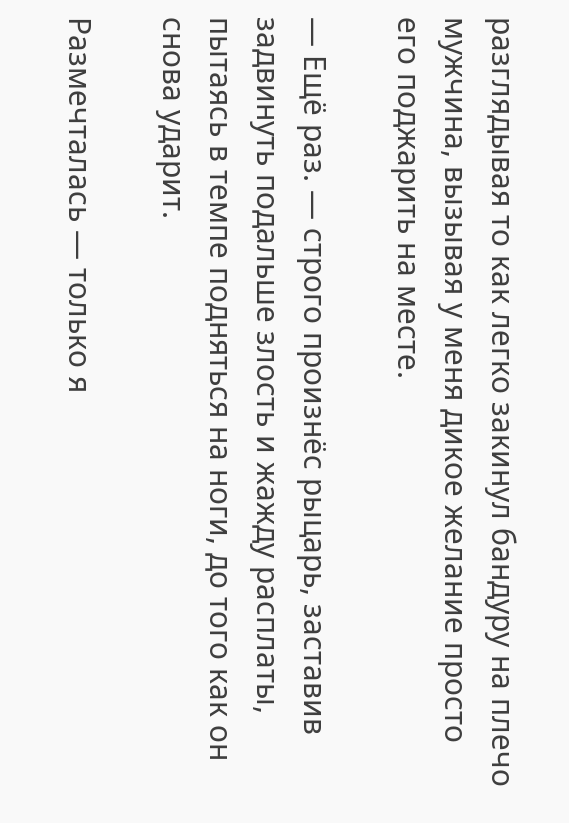разглядывая то как легко закинул бандуру на плечо мужчина, вызывая у меня дикое желание просто его поджарить на месте.

— Ещё раз. — строго произнёс рыцарь, заставив задвинуть подальше злость и жажду расплаты, пытаясь в темпе подняться на ноги, до того как он снова ударит.

Размечталась — только я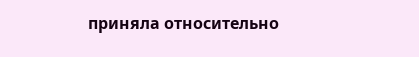приняла относительно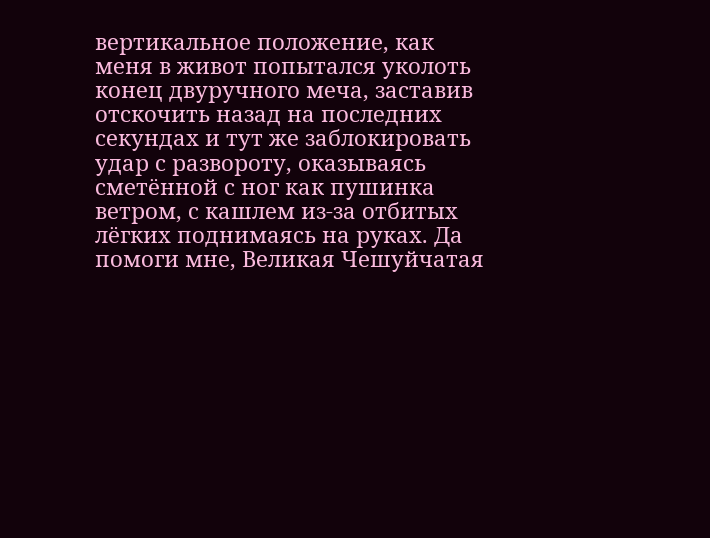вертикальное положение, как меня в живот попытался уколоть конец двуручного меча, заставив отскочить назад на последних секундах и тут же заблокировать удар с развороту, оказываясь сметённой с ног как пушинка ветром, с кашлем из-за отбитых лёгких поднимаясь на руках. Да помоги мне, Великая Чешуйчатая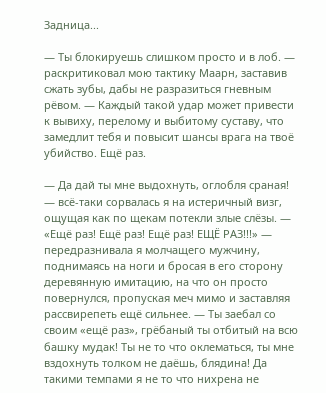Задница...

— Ты блокируешь слишком просто и в лоб. — раскритиковал мою тактику Маарн, заставив сжать зубы, дабы не разразиться гневным рёвом. — Каждый такой удар может привести к вывиху, перелому и выбитому суставу, что замедлит тебя и повысит шансы врага на твоё убийство. Ещё раз.

— Да дай ты мне выдохнуть, оглобля сраная! — всё-таки сорвалась я на истеричный визг, ощущая как по щекам потекли злые слёзы. — «Ещё раз! Ещё раз! Ещё раз! ЕЩЁ РАЗ!!!» — передразнивала я молчащего мужчину, поднимаясь на ноги и бросая в его сторону деревянную имитацию, на что он просто повернулся, пропуская меч мимо и заставляя рассвирепеть ещё сильнее. — Ты заебал со своим «ещё раз», грёбаный ты отбитый на всю башку мудак! Ты не то что оклематься, ты мне вздохнуть толком не даёшь, блядина! Да такими темпами я не то что нихрена не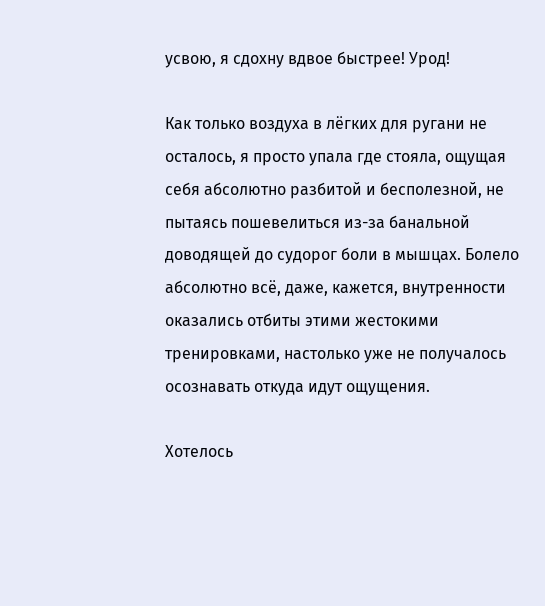усвою, я сдохну вдвое быстрее! Урод!

Как только воздуха в лёгких для ругани не осталось, я просто упала где стояла, ощущая себя абсолютно разбитой и бесполезной, не пытаясь пошевелиться из-за банальной доводящей до судорог боли в мышцах. Болело абсолютно всё, даже, кажется, внутренности оказались отбиты этими жестокими тренировками, настолько уже не получалось осознавать откуда идут ощущения.

Хотелось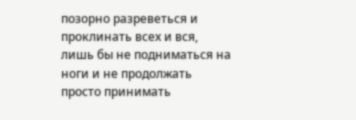позорно разреветься и проклинать всех и вся, лишь бы не подниматься на ноги и не продолжать просто принимать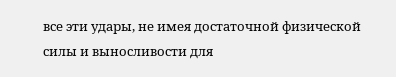все эти удары, не имея достаточной физической силы и выносливости для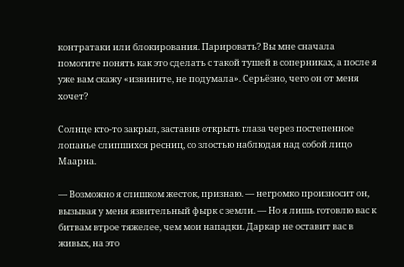контратаки или блокирования. Парировать? Вы мне сначала помогите понять как это сделать с такой тушей в соперниках, а после я уже вам скажу «извините, не подумала». Серьёзно, чего он от меня хочет?

Солнце кто-то закрыл, заставив открыть глаза через постепенное лопанье слипшихся ресниц, со злостью наблюдая над собой лицо Маарна.

— Возможно я слишком жесток, признаю. — негромко произносит он, вызывая у меня язвительный фырк с земли. — Но я лишь готовлю вас к битвам втрое тяжелее, чем мои нападки. Даркар не оставит вас в живых, на это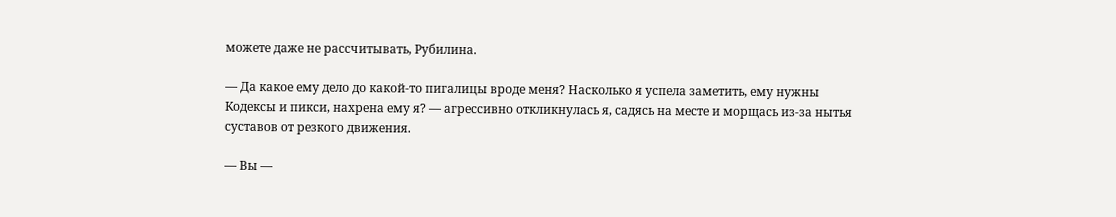можете даже не рассчитывать, Рубилина.

— Да какое ему дело до какой-то пигалицы вроде меня? Насколько я успела заметить, ему нужны Кодексы и пикси, нахрена ему я? — агрессивно откликнулась я, садясь на месте и морщась из-за нытья суставов от резкого движения.

— Вы —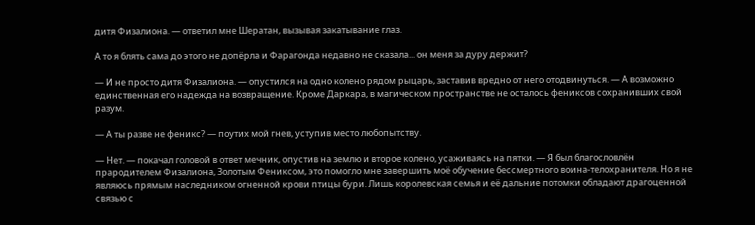дитя Физалиона. — ответил мне Шератан, вызывая закатывание глаз.

А то я блять сама до этого не допёрла и Фарагонда недавно не сказала... он меня за дуру держит?

— И не просто дитя Физалиона. — опустился на одно колено рядом рыцарь, заставив вредно от него отодвинуться. — А возможно единственная его надежда на возвращение. Кроме Даркара, в магическом пространстве не осталось фениксов сохранивших свой разум.

— А ты разве не феникс? — поутих мой гнев, уступив место любопытству.

— Нет. — покачал головой в ответ мечник, опустив на землю и второе колено, усаживаясь на пятки. — Я был благословлён прародителем Физалиона, Золотым Фениксом, это помогло мне завершить моё обучение бессмертного воина-телохранителя. Но я не являюсь прямым наследником огненной крови птицы бури. Лишь королевская семья и её дальние потомки обладают драгоценной связью с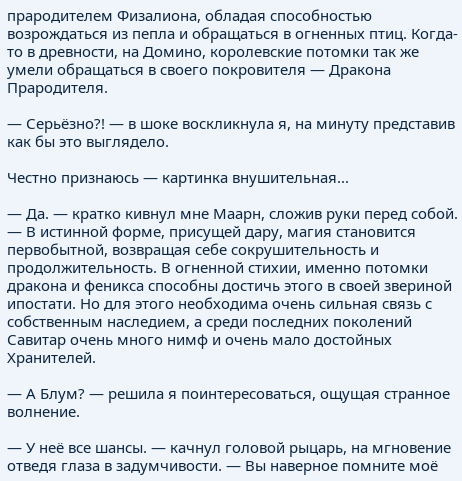прародителем Физалиона, обладая способностью возрождаться из пепла и обращаться в огненных птиц. Когда-то в древности, на Домино, королевские потомки так же умели обращаться в своего покровителя — Дракона Прародителя.

— Серьёзно?! — в шоке воскликнула я, на минуту представив как бы это выглядело.

Честно признаюсь — картинка внушительная...

— Да. — кратко кивнул мне Маарн, сложив руки перед собой. — В истинной форме, присущей дару, магия становится первобытной, возвращая себе сокрушительность и продолжительность. В огненной стихии, именно потомки дракона и феникса способны достичь этого в своей звериной ипостати. Но для этого необходима очень сильная связь с собственным наследием, а среди последних поколений Савитар очень много нимф и очень мало достойных Хранителей.

— А Блум? — решила я поинтересоваться, ощущая странное волнение.

— У неё все шансы. — качнул головой рыцарь, на мгновение отведя глаза в задумчивости. — Вы наверное помните моё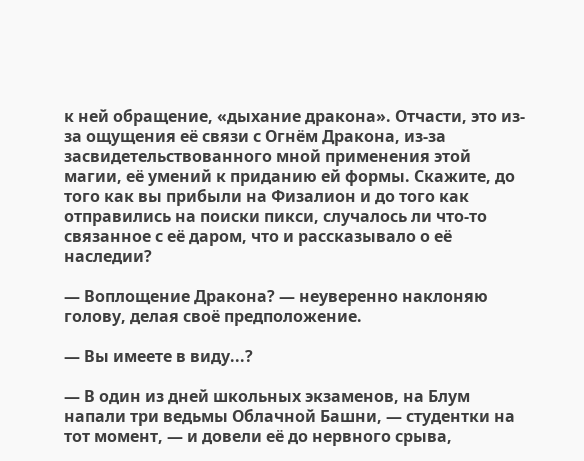к ней обращение, «дыхание дракона». Отчасти, это из-за ощущения её связи с Огнём Дракона, из-за засвидетельствованного мной применения этой магии, её умений к приданию ей формы. Скажите, до того как вы прибыли на Физалион и до того как отправились на поиски пикси, случалось ли что-то связанное с её даром, что и рассказывало о её наследии?

— Воплощение Дракона? — неуверенно наклоняю голову, делая своё предположение.

— Вы имеете в виду...?

— В один из дней школьных экзаменов, на Блум напали три ведьмы Облачной Башни, — студентки на тот момент, — и довели её до нервного срыва,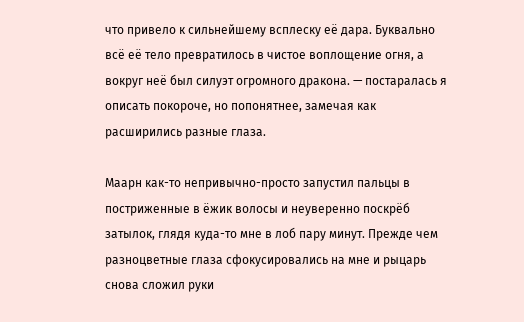что привело к сильнейшему всплеску её дара. Буквально всё её тело превратилось в чистое воплощение огня, а вокруг неё был силуэт огромного дракона. — постаралась я описать покороче, но попонятнее, замечая как расширились разные глаза.

Маарн как-то непривычно-просто запустил пальцы в постриженные в ёжик волосы и неуверенно поскрёб затылок, глядя куда-то мне в лоб пару минут. Прежде чем разноцветные глаза сфокусировались на мне и рыцарь снова сложил руки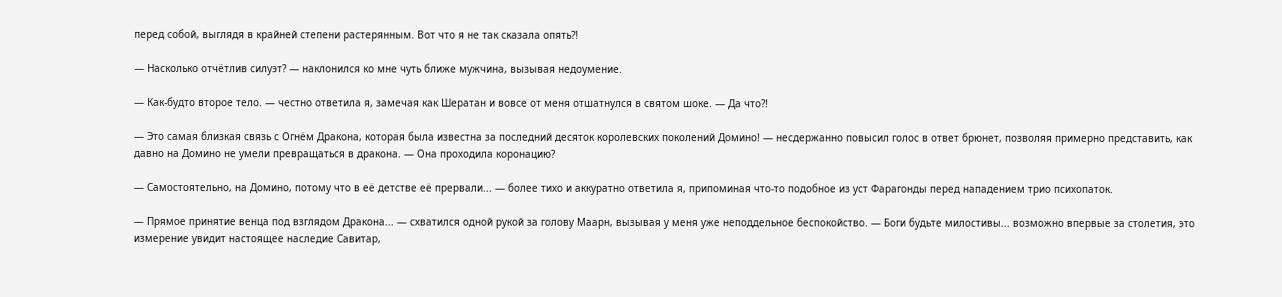перед собой, выглядя в крайней степени растерянным. Вот что я не так сказала опять?!

— Насколько отчётлив силуэт? — наклонился ко мне чуть ближе мужчина, вызывая недоумение.

— Как-будто второе тело. — честно ответила я, замечая как Шератан и вовсе от меня отшатнулся в святом шоке. — Да что?!

— Это самая близкая связь с Огнём Дракона, которая была известна за последний десяток королевских поколений Домино! — несдержанно повысил голос в ответ брюнет, позволяя примерно представить, как давно на Домино не умели превращаться в дракона. — Она проходила коронацию?

— Самостоятельно, на Домино, потому что в её детстве её прервали... — более тихо и аккуратно ответила я, припоминая что-то подобное из уст Фарагонды перед нападением трио психопаток.

— Прямое принятие венца под взглядом Дракона... — схватился одной рукой за голову Маарн, вызывая у меня уже неподдельное беспокойство. — Боги будьте милостивы... возможно впервые за столетия, это измерение увидит настоящее наследие Савитар,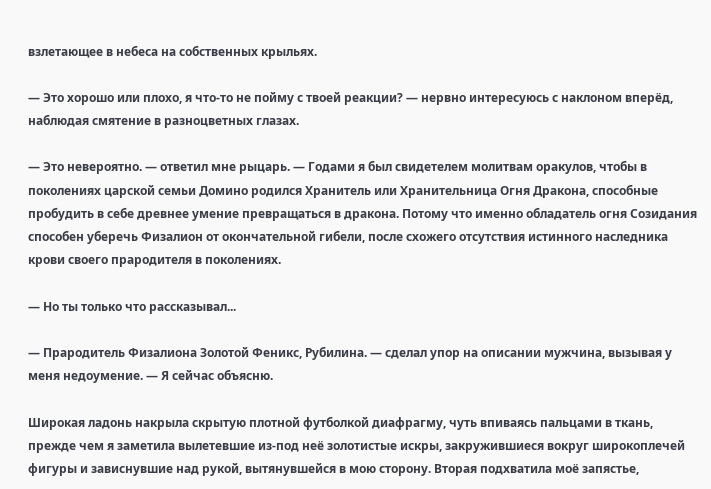взлетающее в небеса на собственных крыльях.

— Это хорошо или плохо, я что-то не пойму с твоей реакции? — нервно интересуюсь с наклоном вперёд, наблюдая смятение в разноцветных глазах.

— Это невероятно. — ответил мне рыцарь. — Годами я был свидетелем молитвам оракулов, чтобы в поколениях царской семьи Домино родился Хранитель или Хранительница Огня Дракона, способные пробудить в себе древнее умение превращаться в дракона. Потому что именно обладатель огня Созидания способен уберечь Физалион от окончательной гибели, после схожего отсутствия истинного наследника крови своего прародителя в поколениях.

— Но ты только что рассказывал...

— Прародитель Физалиона Золотой Феникс, Рубилина. — сделал упор на описании мужчина, вызывая у меня недоумение. — Я сейчас объясню.

Широкая ладонь накрыла скрытую плотной футболкой диафрагму, чуть впиваясь пальцами в ткань, прежде чем я заметила вылетевшие из-под неё золотистые искры, закружившиеся вокруг широкоплечей фигуры и зависнувшие над рукой, вытянувшейся в мою сторону. Вторая подхватила моё запястье,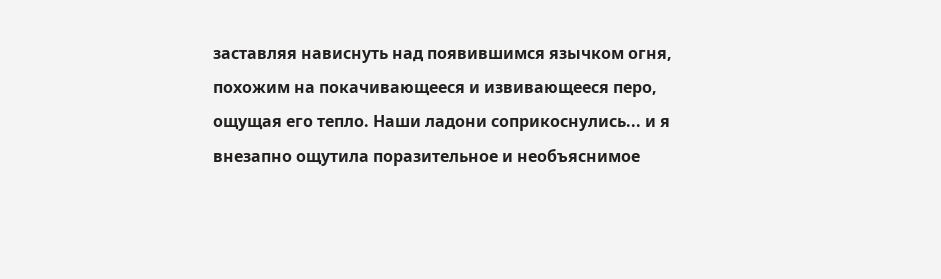заставляя нависнуть над появившимся язычком огня, похожим на покачивающееся и извивающееся перо, ощущая его тепло. Наши ладони соприкоснулись... и я внезапно ощутила поразительное и необъяснимое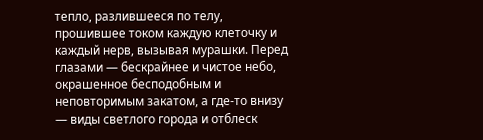тепло, разлившееся по телу, прошившее током каждую клеточку и каждый нерв, вызывая мурашки. Перед глазами — бескрайнее и чистое небо, окрашенное бесподобным и неповторимым закатом, а где-то внизу — виды светлого города и отблеск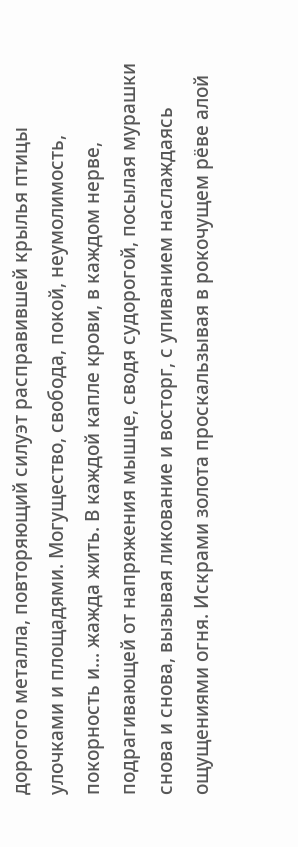дорогого металла, повторяющий силуэт расправившей крылья птицы улочками и площадями. Могущество, свобода, покой, неумолимость, покорность и... жажда жить. В каждой капле крови, в каждом нерве, подрагивающей от напряжения мышце, сводя судорогой, посылая мурашки снова и снова, вызывая ликование и восторг, с упиванием наслаждаясь ощущениями огня. Искрами золота проскальзывая в рокочущем рёве алой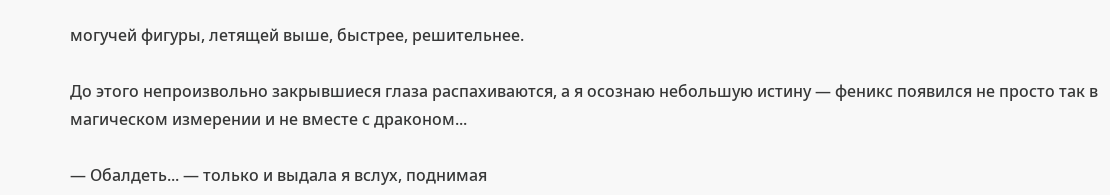могучей фигуры, летящей выше, быстрее, решительнее.

До этого непроизвольно закрывшиеся глаза распахиваются, а я осознаю небольшую истину — феникс появился не просто так в магическом измерении и не вместе с драконом...

— Обалдеть... — только и выдала я вслух, поднимая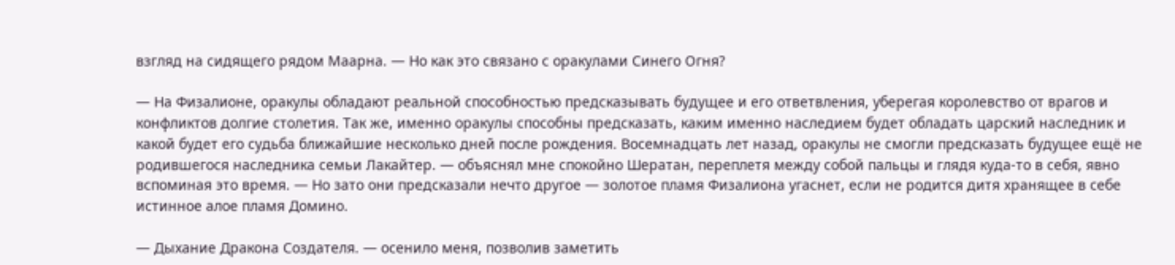взгляд на сидящего рядом Маарна. — Но как это связано с оракулами Синего Огня?

— На Физалионе, оракулы обладают реальной способностью предсказывать будущее и его ответвления, уберегая королевство от врагов и конфликтов долгие столетия. Так же, именно оракулы способны предсказать, каким именно наследием будет обладать царский наследник и какой будет его судьба ближайшие несколько дней после рождения. Восемнадцать лет назад, оракулы не смогли предсказать будущее ещё не родившегося наследника семьи Лакайтер. — объяснял мне спокойно Шератан, переплетя между собой пальцы и глядя куда-то в себя, явно вспоминая это время. — Но зато они предсказали нечто другое — золотое пламя Физалиона угаснет, если не родится дитя хранящее в себе истинное алое пламя Домино.

— Дыхание Дракона Создателя. — осенило меня, позволив заметить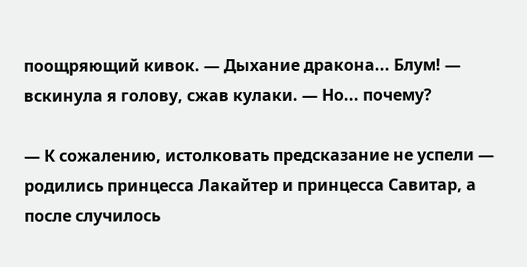поощряющий кивок. — Дыхание дракона... Блум! — вскинула я голову, сжав кулаки. — Но... почему?

— К сожалению, истолковать предсказание не успели — родились принцесса Лакайтер и принцесса Савитар, а после случилось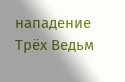нападение Трёх Ведьм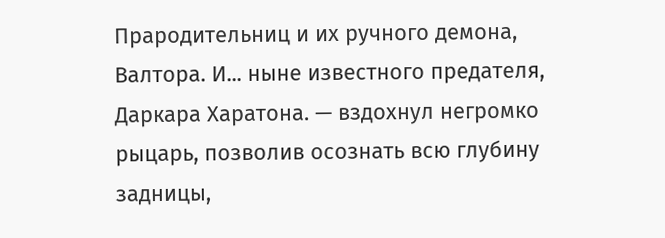Прародительниц и их ручного демона, Валтора. И... ныне известного предателя, Даркара Харатона. — вздохнул негромко рыцарь, позволив осознать всю глубину задницы,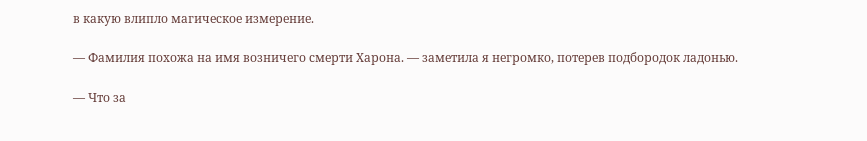в какую влипло магическое измерение.

— Фамилия похожа на имя возничего смерти Харона. — заметила я негромко, потерев подбородок ладонью.

— Что за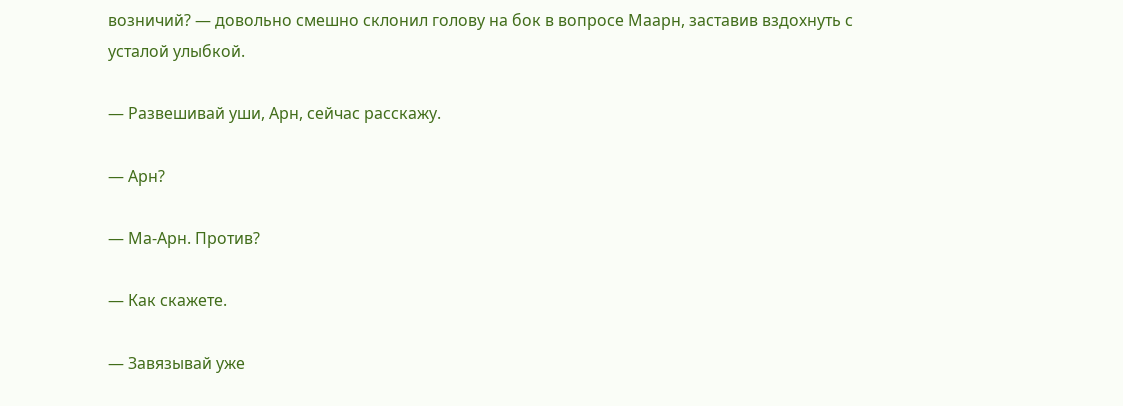возничий? — довольно смешно склонил голову на бок в вопросе Маарн, заставив вздохнуть с усталой улыбкой.

— Развешивай уши, Арн, сейчас расскажу.

— Арн?

— Ма-Арн. Против?

— Как скажете.

— Завязывай уже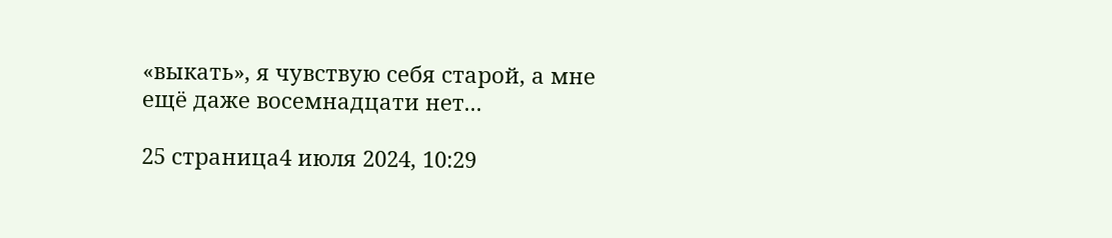«выкать», я чувствую себя старой, а мне ещё даже восемнадцати нет...

25 страница4 июля 2024, 10:29